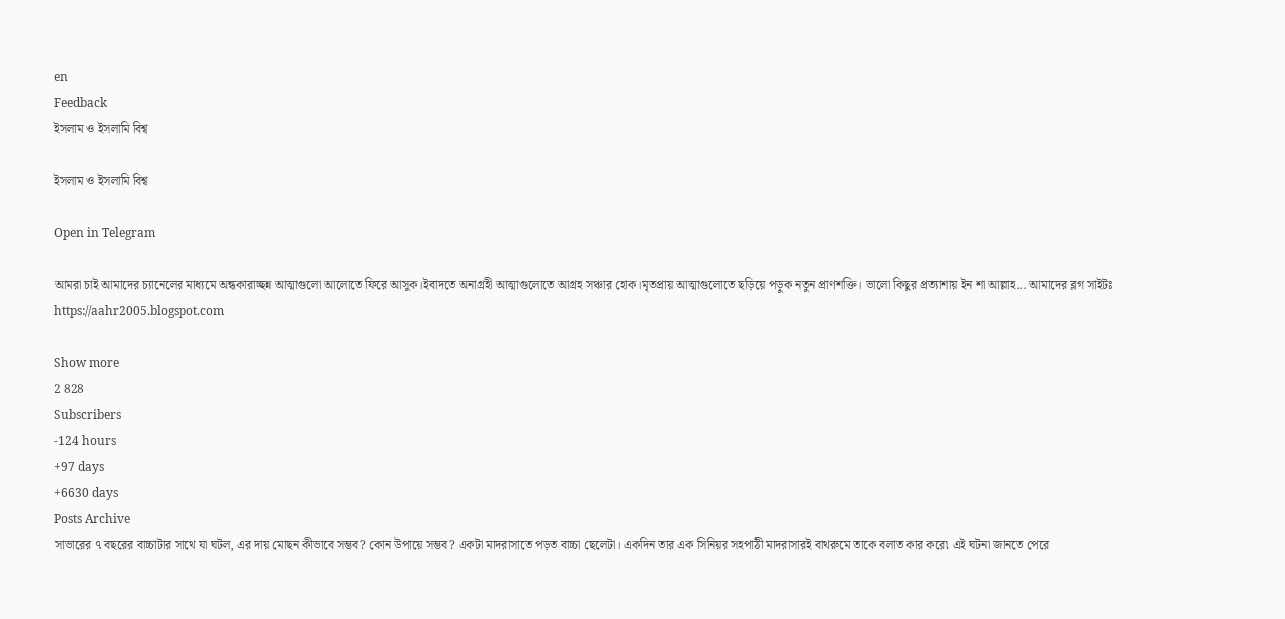en
Feedback
ইসলাম ও ইসলামি বিশ্ব

ইসলাম ও ইসলামি বিশ্ব

Open in Telegram

আমরা চাই আমাদের চ্যানেলের মাধ্যমে অন্ধকারাচ্ছন্ন আত্মাগুলো আলোতে ফিরে আসুক।ইবাদতে অনাগ্রহী আত্মাগুলোতে আগ্রহ সঞ্চার হোক।মৃতপ্রায় আত্মাগুলোতে ছড়িয়ে পড়ুক নতুন প্রাণশক্তি। ভালো কিছুর প্রত্যাশায় ইন শা আল্লাহ... আমাদের ব্লগ সাইটঃ https://aahr2005.blogspot.com

Show more
2 828
Subscribers
-124 hours
+97 days
+6630 days
Posts Archive
সাভারের ৭ বছরের বাচ্চাটার সাথে যা ঘটল, এর দায় মোছন কীভাবে সম্ভব? কোন উপায়ে সম্ভব? একটা মাদরাসাতে পড়ত বাচ্চা ছেলেটা। একদিন তার এক সিনিয়র সহপাঠী মাদরাসারই বাথরুমে তাকে বলাত কার করে৷ এই ঘটনা জানতে পেরে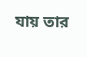যায় তার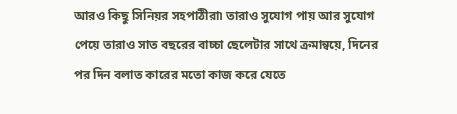আরও কিছু সিনিয়র সহপাঠীরা৷ তারাও সুযোগ পায় আর সুযোগ পেয়ে তারাও সাত বছরের বাচ্চা ছেলেটার সাথে ক্রমান্বয়ে, দিনের পর দিন বলাত কারের মতো কাজ করে যেতে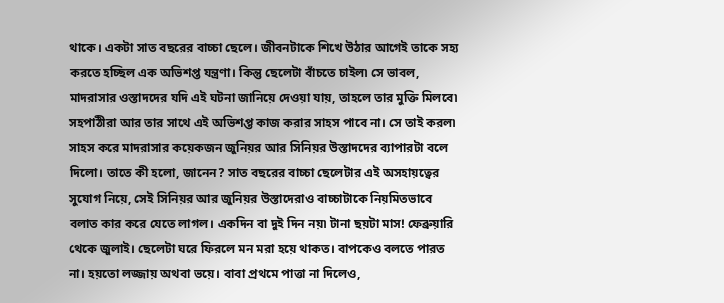থাকে। একটা সাত বছরের বাচ্চা ছেলে। জীবনটাকে শিখে উঠার আগেই তাকে সহ্য করতে হচ্ছিল এক অভিশপ্ত যন্ত্রণা। কিন্তু ছেলেটা বাঁচতে চাইল৷ সে ভাবল, মাদরাসার ওস্তাদদের যদি এই ঘটনা জানিয়ে দেওয়া যায়, তাহলে তার মুক্তি মিলবে৷ সহপাঠীরা আর তার সাথে এই অভিশপ্ত কাজ করার সাহস পাবে না। সে তাই করল৷ সাহস করে মাদরাসার কয়েকজন জুনিয়র আর সিনিয়র উস্তাদদের ব্যাপারটা বলে দিলো। তাতে কী হলো, জানেন? সাত বছরের বাচ্চা ছেলেটার এই অসহায়ত্বের সুযোগ নিয়ে, সেই সিনিয়র আর জুনিয়র উস্তাদেরাও বাচ্চাটাকে নিয়মিতভাবে বলাত কার করে যেতে লাগল। একদিন বা দুই দিন নয়৷ টানা ছয়টা মাস! ফেব্রুয়ারি থেকে জুলাই। ছেলেটা ঘরে ফিরলে মন মরা হয়ে থাকত। বাপকেও বলতে পারত না। হয়তো লজ্জায় অথবা ভয়ে। বাবা প্রথমে পাত্তা না দিলেও,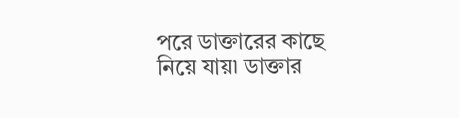পরে ডাক্তারের কাছে নিয়ে যায়৷ ডাক্তার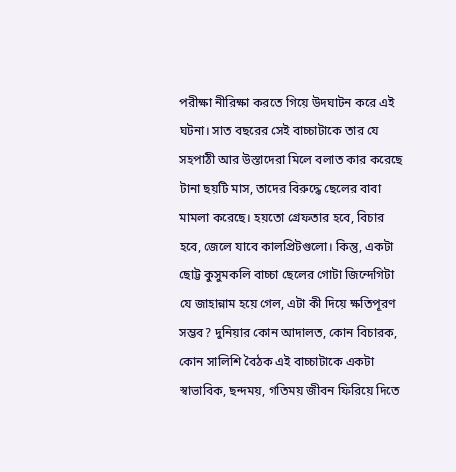পরীক্ষা নীরিক্ষা করতে গিয়ে উদঘাটন করে এই ঘটনা। সাত বছরের সেই বাচ্চাটাকে তার যে সহপাঠী আর উস্তাদেরা মিলে বলাত কার করেছে টানা ছয়টি মাস, তাদের বিরুদ্ধে ছেলের বাবা মামলা করেছে। হয়তো গ্রেফতার হবে, বিচার হবে, জেলে যাবে কালপ্রিটগুলো। কিন্তু, একটা ছোট্ট কুসুমকলি বাচ্চা ছেলের গোটা জিন্দেগিটা যে জাহান্নাম হয়ে গেল, এটা কী দিয়ে ক্ষতিপূরণ সম্ভব? দুনিয়ার কোন আদালত, কোন বিচারক, কোন সালিশি বৈঠক এই বাচ্চাটাকে একটা স্বাভাবিক, ছন্দময়, গতিময় জীবন ফিরিয়ে দিতে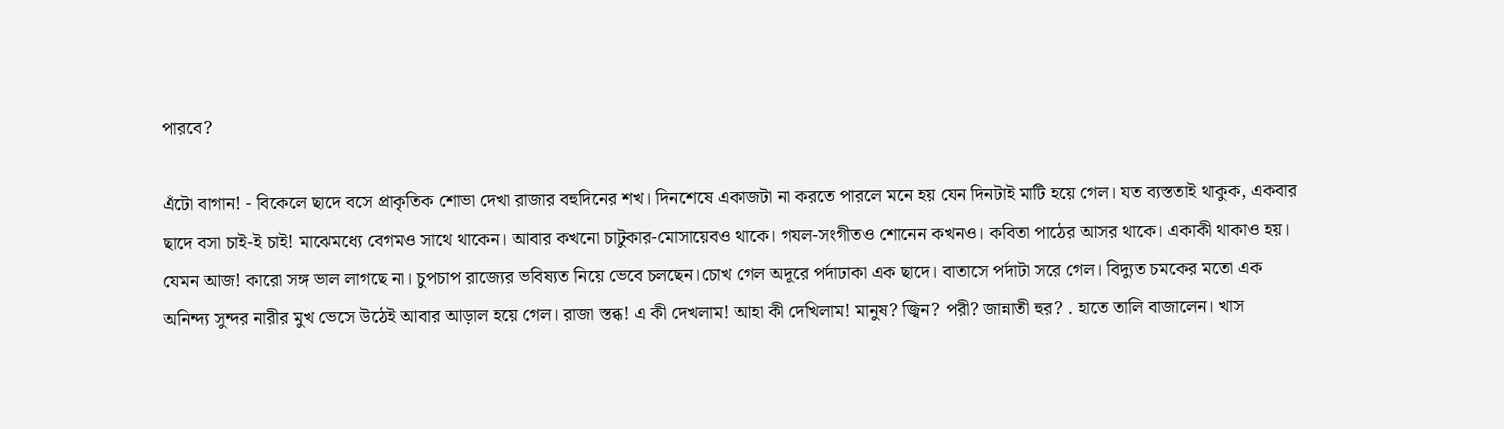পারবে?

এঁটো বাগান! - বিকেলে ছাদে বসে প্রাকৃতিক শোভা দেখা রাজার বহুদিনের শখ। দিনশেষে একাজটা না করতে পারলে মনে হয় যেন দিনটাই মাটি হয়ে গেল। যত ব্যস্ততাই থাকুক, একবার ছাদে বসা চাই-ই চাই! মাঝেমধ্যে বেগমও সাথে থাকেন। আবার কখনো চাটুকার-মোসায়েবও থাকে। গযল-সংগীতও শোনেন কখনও। কবিতা পাঠের আসর থাকে। একাকী থাকাও হয়। যেমন আজ! কারো সঙ্গ ভাল লাগছে না। চুপচাপ রাজ্যের ভবিষ্যত নিয়ে ভেবে চলছেন।চোখ গেল অদূরে পর্দাঢাকা এক ছাদে। বাতাসে পর্দাটা সরে গেল। বিদ্যুত চমকের মতো এক অনিন্দ্য সুন্দর নারীর মুখ ভেসে উঠেই আবার আড়াল হয়ে গেল। রাজা স্তব্ধ! এ কী দেখলাম! আহা কী দেখিলাম! মানুষ? জ্বিন? পরী? জান্নাতী হুর? . হাতে তালি বাজালেন। খাস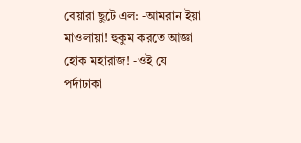বেয়ারা ছুটে এল: -আমরান ইয়া মাওলায়া! হুকুম করতে আজ্ঞা হোক মহারাজ! -ওই যে পর্দাঢাকা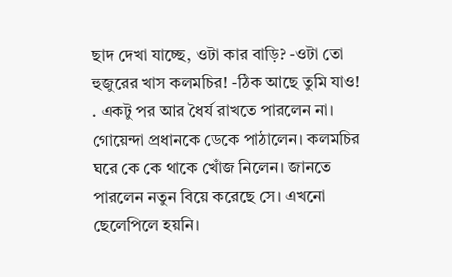ছাদ দেখা যাচ্ছে, ওটা কার বাড়ি? -ওটা তো হুজুরের খাস কলমচির! -ঠিক আছে তুমি যাও! . একটু পর আর ধৈর্য রাখতে পারলেন না। গোয়েন্দা প্রধানকে ডেকে পাঠালেন। কলমচির ঘরে কে কে থাকে খোঁজ নিলেন। জানতে পারলেন নতুন বিয়ে করেছে সে। এখনো ছেলেপিলে হয়নি।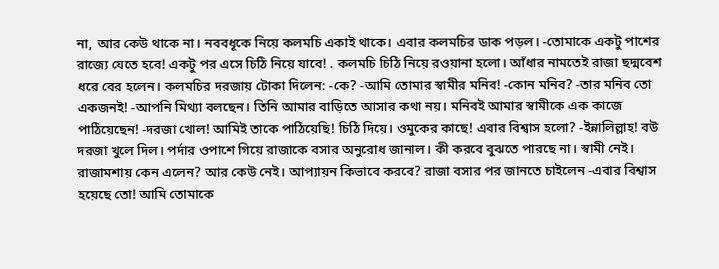না, আর কেউ থাকে না। নববধূকে নিয়ে কলমচি একাই থাকে। এবার কলমচির ডাক পড়ল। -তোমাকে একটু পাশের রাজ্যে যেতে হবে! একটু পর এসে চিঠি নিয়ে যাবে! . কলমচি চিঠি নিয়ে রওয়ানা হলো। আঁধার নামতেই রাজা ছদ্মবেশ ধরে বের হলেন। কলমচির দরজায় টোকা দিলেন: -কে? -আমি তোমার স্বামীর মনিব! -কোন মনিব? -তার মনিব তো একজনই! -আপনি মিথ্যা বলছেন। তিনি আমার বাড়িতে আসার কথা নয়। মনিবই আমার স্বামীকে এক কাজে পাঠিয়েছেন! -দরজা খোল! আমিই তাকে পাঠিয়েছি! চিঠি দিয়ে। ওমুকের কাছে! এবার বিশ্বাস হলো? -ইন্নালিল্লাহ! বউ দরজা খুলে দিল। পর্দার ওপাশে গিয়ে রাজাকে বসার অনুরোধ জানাল। কী করবে বুঝতে পারছে না। স্বামী নেই। রাজামশায় কেন এলেন? আর কেউ নেই। আপ্যায়ন কিভাবে করবে? রাজা বসার পর জানতে চাইলেন -এবার বিশ্বাস হয়েছে তো! আমি তোমাকে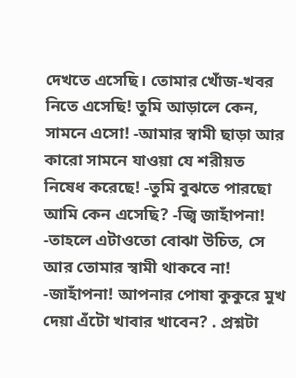দেখতে এসেছি। তোমার খোঁজ-খবর নিতে এসেছি! তুমি আড়ালে কেন, সামনে এসো! -আমার স্বামী ছাড়া আর কারো সামনে যাওয়া যে শরীয়ত নিষেধ করেছে! -তুমি বুঝতে পারছো আমি কেন এসেছি? -জ্বি জাহাঁপনা! -তাহলে এটাওতো বোঝা উচিত, সে আর তোমার স্বামী থাকবে না! -জাহাঁপনা! আপনার পোষা কুকুরে মুখ দেয়া এঁটো খাবার খাবেন? . প্রশ্নটা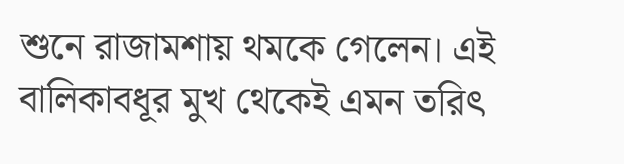শুনে রাজামশায় থমকে গেলেন। এই বালিকাবধূর মুখ থেকেই এমন তরিৎ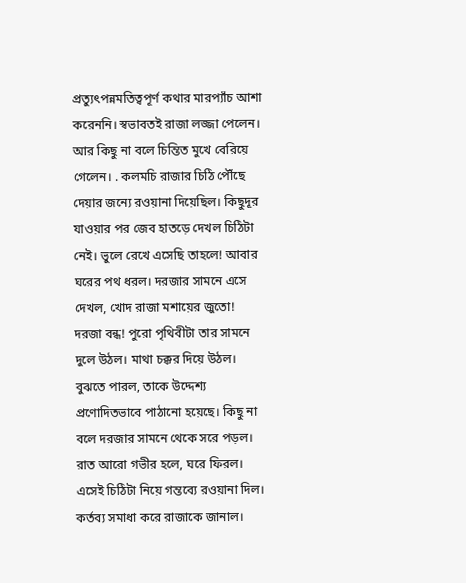প্রত্যুৎপন্নমতিত্বপূর্ণ কথার মারপ্যাঁচ আশা করেননি। স্বভাবতই রাজা লজ্জা পেলেন। আর কিছু না বলে চিন্তিত মুখে বেরিয়ে গেলেন। . কলমচি রাজার চিঠি পৌঁছে দেয়ার জন্যে রওয়ানা দিয়েছিল। কিছুদূর যাওয়ার পর জেব হাতড়ে দেখল চিঠিটা নেই। ভুলে রেখে এসেছি তাহলে! আবার ঘরের পথ ধরল। দরজার সামনে এসে দেখল, খোদ রাজা মশায়ের জুতো! দরজা বন্ধ! পুরো পৃথিবীটা তার সামনে দুলে উঠল। মাথা চক্কর দিয়ে উঠল। বুঝতে পারল, তাকে উদ্দেশ্য প্রণোদিতভাবে পাঠানো হয়েছে। কিছু না বলে দরজার সামনে থেকে সরে পড়ল। রাত আরো গভীর হলে, ঘরে ফিরল। এসেই চিঠিটা নিয়ে গন্তব্যে রওয়ানা দিল। কর্তব্য সমাধা করে রাজাকে জানাল।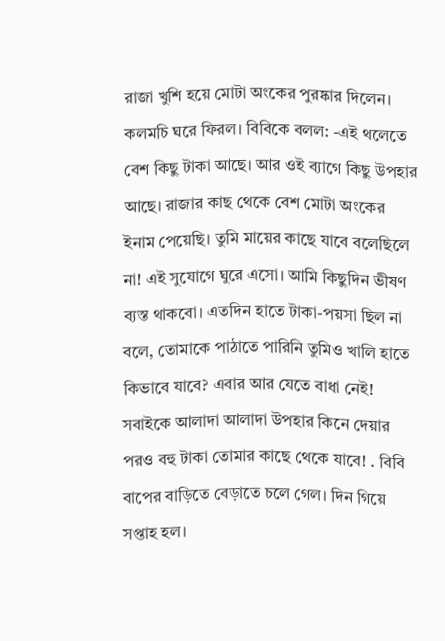রাজা খুশি হয়ে মোটা অংকের পুরষ্কার দিলেন। কলমচি ঘরে ফিরল। বিবিকে বলল: -এই থলেতে বেশ কিছু টাকা আছে। আর ওই ব্যাগে কিছু উপহার আছে। রাজার কাছ থেকে বেশ মোটা অংকের ইনাম পেয়েছি। তুমি মায়ের কাছে যাবে বলেছিলে না! এই সুযোগে ঘুরে এসো। আমি কিছুদিন ভীষণ ব্যস্ত থাকবো। এতদিন হাতে টাকা-পয়সা ছিল না বলে, তোমাকে পাঠাতে পারিনি তুমিও খালি হাতে কিভাবে যাবে? এবার আর যেতে বাধা নেই! সবাইকে আলাদা আলাদা উপহার কিনে দেয়ার পরও বহু টাকা তোমার কাছে থেকে যাবে! . বিবি বাপের বাড়িতে বেড়াতে চলে গেল। দিন গিয়ে সপ্তাহ হল।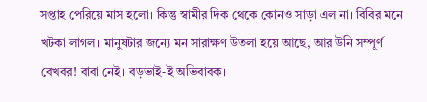সপ্তাহ পেরিয়ে মাস হলো। কিন্তু স্বামীর দিক থেকে কোনও সাড়া এল না। বিবির মনে খটকা লাগল। মানুষটার জন্যে মন সারাক্ষণ উতলা হয়ে আছে, আর উনি সম্পূর্ণ বেখবর! বাবা নেই। বড়ভাই-ই অভিবাবক।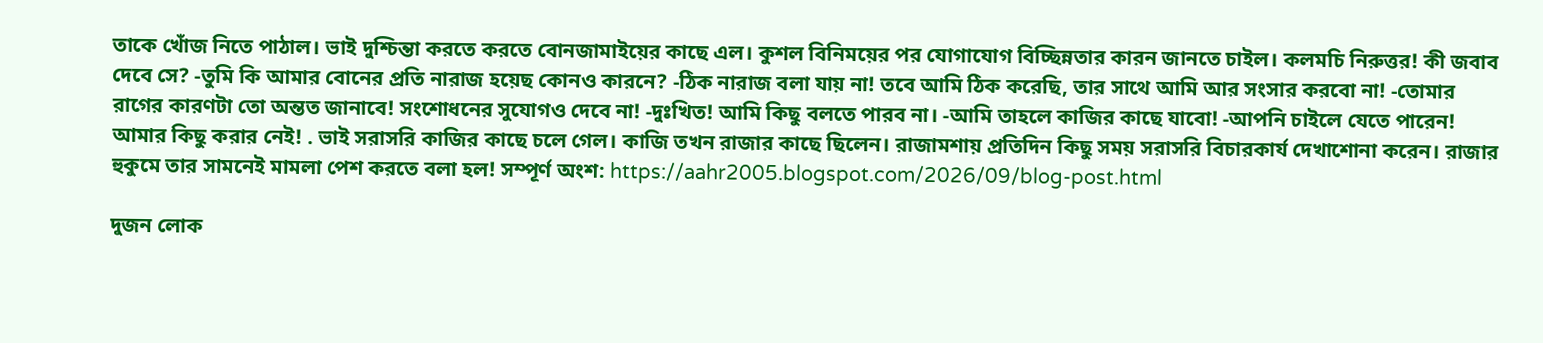তাকে খোঁজ নিতে পাঠাল। ভাই দুশ্চিন্তা করতে করতে বোনজামাইয়ের কাছে এল। কুশল বিনিময়ের পর যোগাযোগ বিচ্ছিন্নতার কারন জানতে চাইল। কলমচি নিরুত্তর! কী জবাব দেবে সে? -তুমি কি আমার বোনের প্রতি নারাজ হয়েছ কোনও কারনে? -ঠিক নারাজ বলা যায় না! তবে আমি ঠিক করেছি, তার সাথে আমি আর সংসার করবো না! -তোমার রাগের কারণটা তো অন্তত জানাবে! সংশোধনের সুযোগও দেবে না! -দুঃখিত! আমি কিছু বলতে পারব না। -আমি তাহলে কাজির কাছে যাবো! -আপনি চাইলে যেতে পারেন! আমার কিছু করার নেই! . ভাই সরাসরি কাজির কাছে চলে গেল। কাজি তখন রাজার কাছে ছিলেন। রাজামশায় প্রতিদিন কিছু সময় সরাসরি বিচারকার্য দেখাশোনা করেন। রাজার হুকুমে তার সামনেই মামলা পেশ করতে বলা হল! সম্পূর্ণ অংশ: https://aahr2005.blogspot.com/2026/09/blog-post.html

দুজন লোক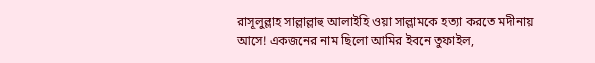রাসূলুল্লাহ সাল্লাল্লাহু আলাইহি ওয়া সাল্লামকে হত্যা করতে মদীনায় আসে! একজনের নাম ছিলো আমির ইবনে তুফাইল,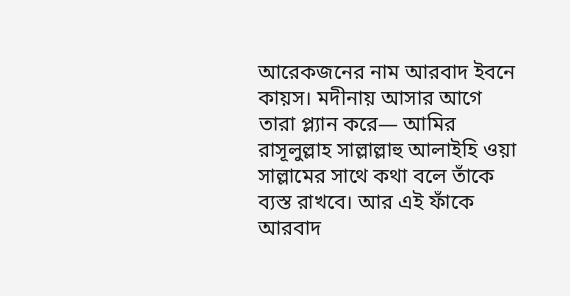আরেকজনের নাম আরবাদ ইবনে কায়স। মদীনায় আসার আগে তারা প্ল্যান করে— আমির রাসূলুল্লাহ সাল্লাল্লাহু আলাইহি ওয়া সাল্লামের সাথে কথা বলে তাঁকে ব্যস্ত রাখবে। আর এই ফাঁকে আরবাদ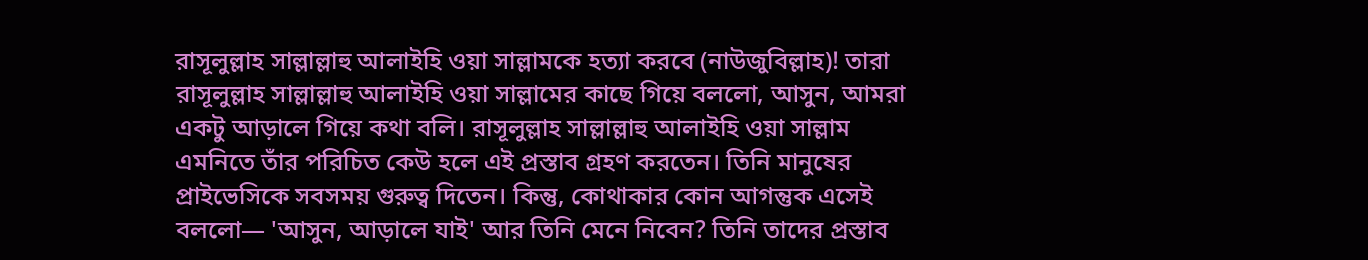রাসূলুল্লাহ সাল্লাল্লাহু আলাইহি ওয়া সাল্লামকে হত্যা করবে (নাউজুবিল্লাহ)! তারা রাসূলুল্লাহ সাল্লাল্লাহু আলাইহি ওয়া সাল্লামের কাছে গিয়ে বললো, আসুন, আমরা একটু আড়ালে গিয়ে কথা বলি। রাসূলুল্লাহ সাল্লাল্লাহু আলাইহি ওয়া সাল্লাম এমনিতে তাঁর পরিচিত কেউ হলে এই প্রস্তাব গ্রহণ করতেন। তিনি মানুষের প্রাইভেসিকে সবসময় গুরুত্ব দিতেন। কিন্তু, কোথাকার কোন আগন্তুক এসেই বললো— 'আসুন, আড়ালে যাই' আর তিনি মেনে নিবেন? তিনি তাদের প্রস্তাব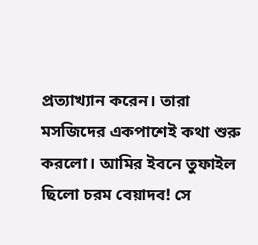প্রত্যাখ্যান করেন। তারা মসজিদের একপাশেই কথা শুরু করলো। আমির ইবনে তুফাইল ছিলো চরম বেয়াদব! সে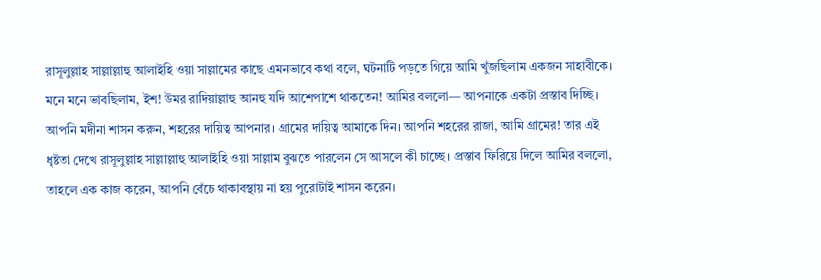রাসূলুল্লাহ সাল্লাল্লাহু আলাইহি ওয়া সাল্লামের কাছে এমনভাবে কথা বলে, ঘটনাটি পড়তে গিয়ে আমি খুঁজছিলাম একজন সাহাবীকে। মনে মনে ভাবছিলাম, ইশ! উমর রাদিয়াল্লাহু আনহু যদি আশেপাশে থাকতেন! আমির বললো— আপনাকে একটা প্রস্তাব দিচ্ছি। আপনি মদীনা শাসন করুন, শহরের দায়িত্ব আপনার। গ্রামের দায়িত্ব আমাকে দিন। আপনি শহরের রাজা, আমি গ্রামের! তার এই ধৃষ্টতা দেখে রাসূলুল্লাহ সাল্লাল্লাহু আলাইহি ওয়া সাল্লাম বুঝতে পারলেন সে আসলে কী চাচ্ছে। প্রস্তাব ফিরিয়ে দিলে আমির বললো, তাহলে এক কাজ করেন, আপনি বেঁচে থাকাবস্থায় না হয় পুরোটাই শাসন করেন।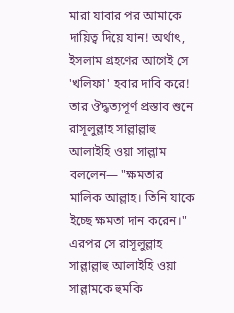মারা যাবার পর আমাকে দায়িত্ব দিয়ে যান! অর্থাৎ, ইসলাম গ্রহণের আগেই সে 'খলিফা' হবার দাবি করে! তার ঔদ্ধত্যপূর্ণ প্রস্তাব শুনে রাসূলুল্লাহ সাল্লাল্লাহু আলাইহি ওয়া সাল্লাম বললেন— "ক্ষমতার মালিক আল্লাহ। তিনি যাকে ইচ্ছে ক্ষমতা দান করেন।" এরপর সে রাসূলুল্লাহ সাল্লাল্লাহু আলাইহি ওয়া সাল্লামকে হুমকি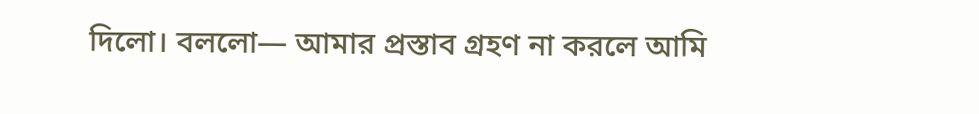দিলো। বললো— আমার প্রস্তাব গ্রহণ না করলে আমি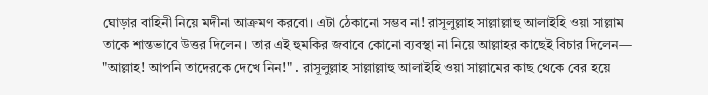ঘোড়ার বাহিনী নিয়ে মদীনা আক্রমণ করবো। এটা ঠেকানো সম্ভব না! রাসূলুল্লাহ সাল্লাল্লাহু আলাইহি ওয়া সাল্লাম তাকে শান্তভাবে উত্তর দিলেন। তার এই হুমকির জবাবে কোনো ব্যবস্থা না নিয়ে আল্লাহর কাছেই বিচার দিলেন— "আল্লাহ! আপনি তাদেরকে দেখে নিন!" . রাসূলুল্লাহ সাল্লাল্লাহু আলাইহি ওয়া সাল্লামের কাছ থেকে বের হয়ে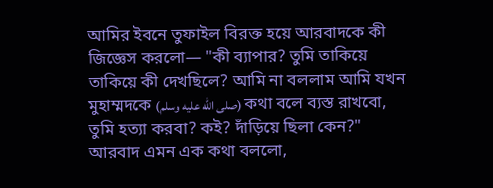আমির ইবনে তুফাইল বিরক্ত হয়ে আরবাদকে কী জিজ্ঞেস করলো— "কী ব্যাপার? তুমি তাকিয়ে তাকিয়ে কী দেখছিলে? আমি না বললাম আমি যখন মুহাম্মদকে (صلى الله عليه وسلم) কথা বলে ব্যস্ত রাখবো, তুমি হত্যা করবা? কই? দাঁড়িয়ে ছিলা কেন?" আরবাদ এমন এক কথা বললো,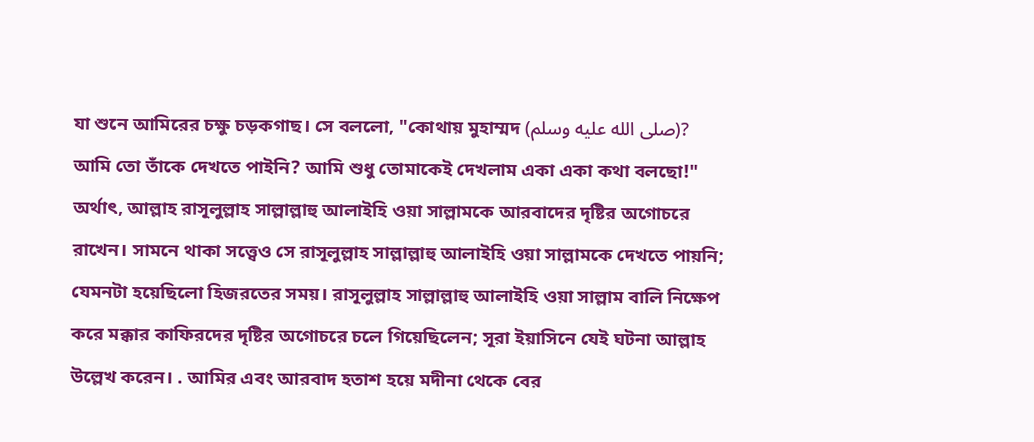যা শুনে আমিরের চক্ষু চড়কগাছ। সে বললো, "কোথায় মুহাম্মদ (صلى الله عليه وسلم)? আমি তো তাঁকে দেখতে পাইনি? আমি শুধু তোমাকেই দেখলাম একা একা কথা বলছো!" অর্থাৎ, আল্লাহ রাসূলুল্লাহ সাল্লাল্লাহু আলাইহি ওয়া সাল্লামকে আরবাদের দৃষ্টির অগোচরে রাখেন। সামনে থাকা সত্ত্বেও সে রাসূলুল্লাহ সাল্লাল্লাহু আলাইহি ওয়া সাল্লামকে দেখতে পায়নি; যেমনটা হয়েছিলো হিজরতের সময়। রাসূলুল্লাহ সাল্লাল্লাহু আলাইহি ওয়া সাল্লাম বালি নিক্ষেপ করে মক্কার কাফিরদের দৃষ্টির অগোচরে চলে গিয়েছিলেন; সূরা ইয়াসিনে যেই ঘটনা আল্লাহ উল্লেখ করেন। . আমির এবং আরবাদ হতাশ হয়ে মদীনা থেকে বের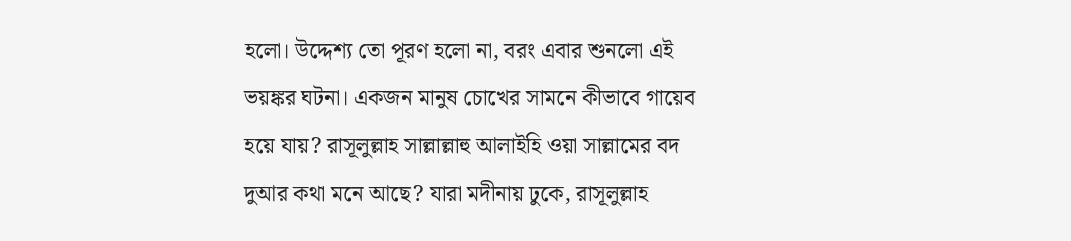হলো। উদ্দেশ্য তো পূরণ হলো না, বরং এবার শুনলো এই ভয়ঙ্কর ঘটনা। একজন মানুষ চোখের সামনে কীভাবে গায়েব হয়ে যায়? রাসূলুল্লাহ সাল্লাল্লাহু আলাইহি ওয়া সাল্লামের বদ দুআর কথা মনে আছে? যারা মদীনায় ঢুকে, রাসূলুল্লাহ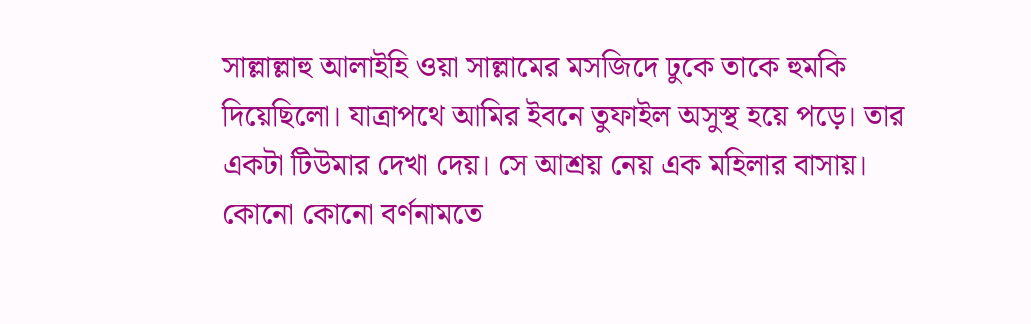সাল্লাল্লাহু আলাইহি ওয়া সাল্লামের মসজিদে ঢুকে তাকে হুমকি দিয়েছিলো। যাত্রাপথে আমির ইবনে তুফাইল অসুস্থ হয়ে পড়ে। তার একটা টিউমার দেখা দেয়। সে আশ্রয় নেয় এক মহিলার বাসায়। কোনো কোনো বর্ণনামতে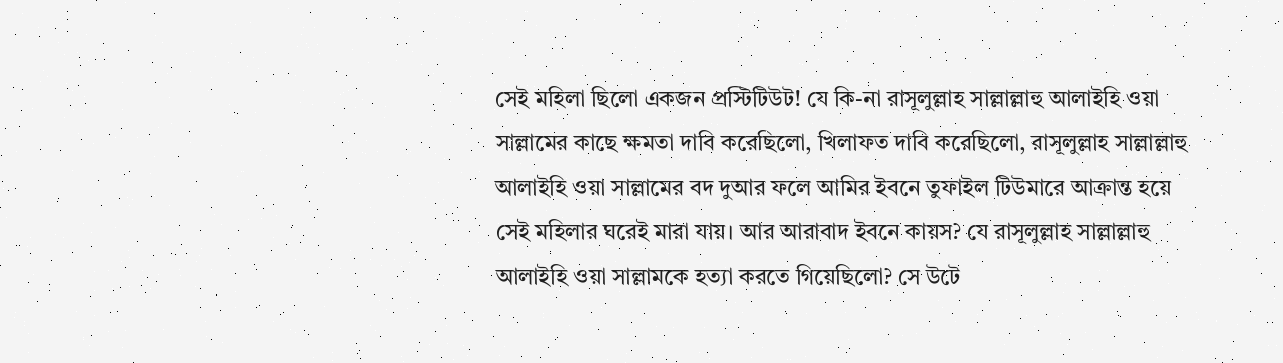সেই মহিলা ছিলো একজন প্রস্টিটিউট! যে কি-না রাসূলুল্লাহ সাল্লাল্লাহু আলাইহি ওয়া সাল্লামের কাছে ক্ষমতা দাবি করেছিলো, খিলাফত দাবি করেছিলো, রাসূলুল্লাহ সাল্লাল্লাহু আলাইহি ওয়া সাল্লামের বদ দুআর ফলে আমির ইবনে তুফাইল টিউমারে আক্রান্ত হয়ে সেই মহিলার ঘরেই মারা যায়। আর আরাবাদ ইবনে কায়স? যে রাসূলুল্লাহ সাল্লাল্লাহু আলাইহি ওয়া সাল্লামকে হত্যা করতে গিয়েছিলো? সে উটে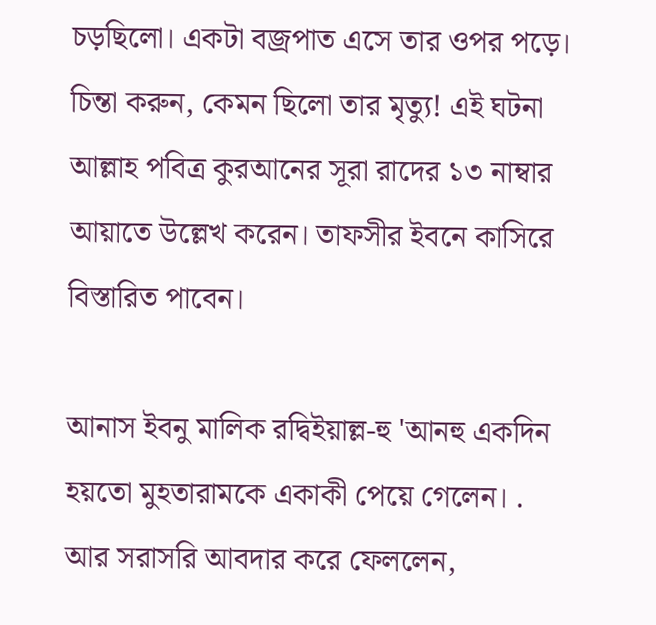চড়ছিলো। একটা বজ্রপাত এসে তার ওপর পড়ে। চিন্তা করুন, কেমন ছিলো তার মৃত্যু! এই ঘটনা আল্লাহ পবিত্র কুরআনের সূরা রাদের ১৩ নাম্বার আয়াতে উল্লেখ করেন। তাফসীর ইবনে কাসিরে বিস্তারিত পাবেন।

আনাস ইবনু মালিক রদ্বিইয়াল্ল-হু 'আনহু একদিন হয়তো মুহতারামকে একাকী পেয়ে গেলেন। . আর সরাসরি আবদার করে ফেললেন,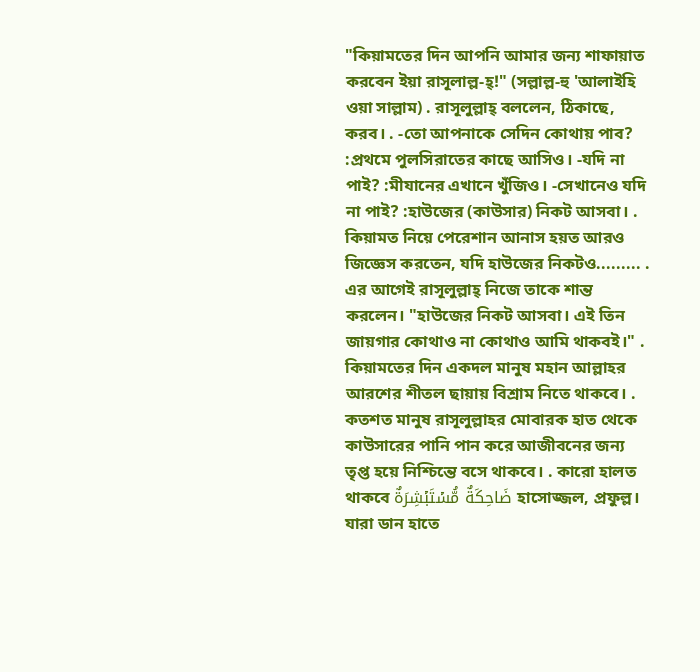"কিয়ামতের দিন আপনি আমার জন্য শাফায়াত করবেন ইয়া রাসূলাল্ল-হ্!" (সল্লাল্ল-হু 'আলাইহি ওয়া সাল্লাম) . রাসূলুল্লাহ্ বললেন, ঠিকাছে, করব। . -তো আপনাকে সেদিন কোথায় পাব? :প্রথমে পুলসিরাতের কাছে আসিও। -যদি না পাই? :মীযানের এখানে খুঁজিও। -সেখানেও যদি না পাই? :হাউজের (কাউসার) নিকট আসবা। . কিয়ামত নিয়ে পেরেশান আনাস হয়ত আরও জিজ্ঞেস করতেন, যদি হাউজের নিকটও......... . এর আগেই রাসূলুল্লাহ্ নিজে তাকে শান্ত করলেন। "হাউজের নিকট আসবা। এই তিন জায়গার কোথাও না কোথাও আমি থাকবই।" . কিয়ামতের দিন একদল মানুষ মহান আল্লাহর আরশের শীতল ছায়ায় বিশ্রাম নিতে থাকবে। . কতশত মানুষ রাসূলুল্লাহর মোবারক হাত থেকে কাউসারের পানি পান করে আজীবনের জন্য তৃপ্ত হয়ে নিশ্চিন্তে বসে থাকবে। . কারো হালত থাকবে ضَاحِکَةٌ مُّسۡتَبۡشِرَۃٌ হাসোজ্জল, প্রফুল্ল। যারা ডান হাতে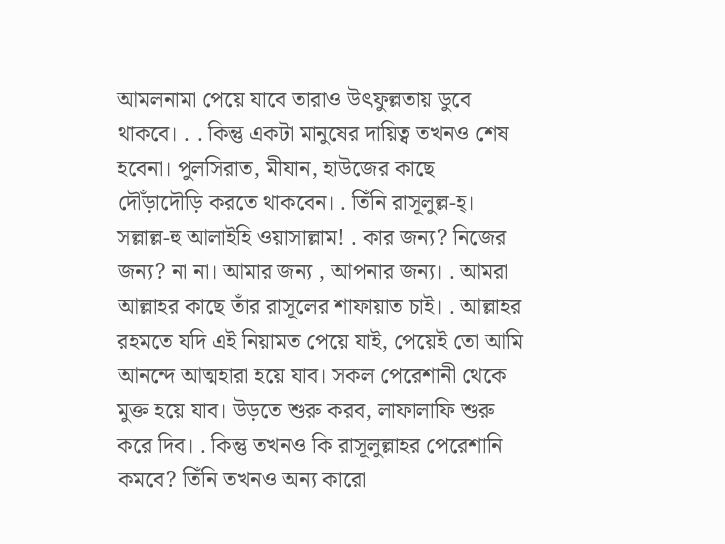আমলনামা পেয়ে যাবে তারাও উৎফুল্লতায় ডুবে থাকবে। . . কিন্তু একটা মানুষের দায়িত্ব তখনও শেষ হবেনা। পুলসিরাত, মীযান, হাউজের কাছে দৌঁড়াদৌড়ি করতে থাকবেন। . তিঁনি রাসূলুল্ল-হ্। সল্লাল্ল-হু আলাইহি ওয়াসাল্লাম! . কার জন্য? নিজের জন্য? না না। আমার জন্য , আপনার জন্য। . আমরা আল্লাহর কাছে তাঁর রাসূলের শাফায়াত চাই। . আল্লাহর রহমতে যদি এই নিয়ামত পেয়ে যাই, পেয়েই তো আমি আনন্দে আত্মহারা হয়ে যাব। সকল পেরেশানী থেকে মুক্ত হয়ে যাব। উড়তে শুরু করব, লাফালাফি শুরু করে দিব। . কিন্তু তখনও কি রাসূলুল্লাহর পেরেশানি কমবে? তিঁনি তখনও অন্য কারো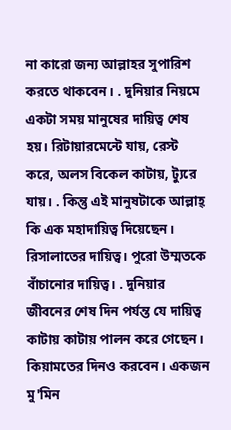না কারো জন্য আল্লাহর সুপারিশ করতে থাকবেন। . দুনিয়ার নিয়মে একটা সময় মানুষের দায়িত্ব শেষ হয়। রিটায়ারমেন্টে যায়, রেস্ট করে, অলস বিকেল কাটায়, ট্যুরে যায়। . কিন্তু এই মানুষটাকে আল্লাহ্ কি এক মহাদায়িত্ব দিয়েছেন। রিসালাতের দায়িত্ব। পুরো উম্মতকে বাঁচানোর দায়িত্ব। . দুনিয়ার জীবনের শেষ দিন পর্যন্ত যে দায়িত্ব কাটায় কাটায় পালন করে গেছেন। কিয়ামতের দিনও করবেন। একজন মু'মিন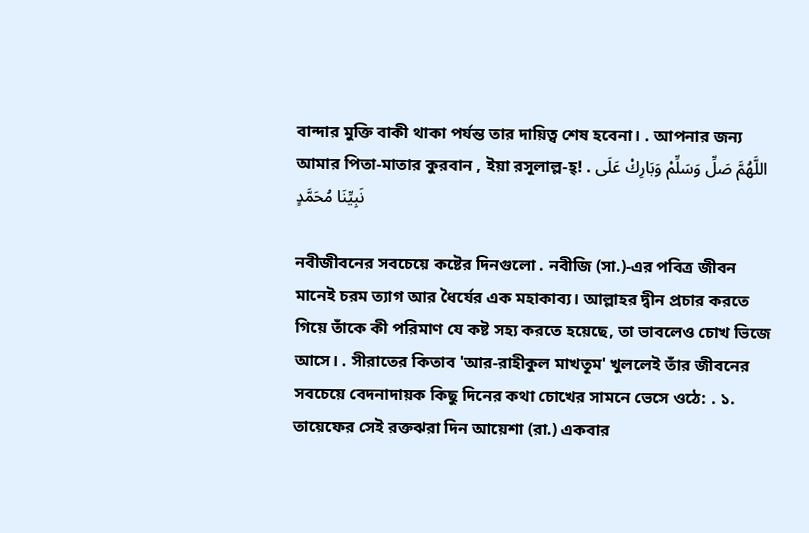বান্দার মুক্তি বাকী থাকা পর্যন্ত তার দায়িত্ব শেষ হবেনা। . আপনার জন্য আমার পিতা-মাতার কুরবান , ইয়া রসূলাল্ল-হ্! . اللَّهُمَّ صَلِّ وَسَلِّمْ وَبَارِكْ عَلَى نَبِيِّنَا مُحَمَّدٍ

নবীজীবনের সবচেয়ে কষ্টের দিনগুলো . নবীজি (সা.)-এর পবিত্র জীবন মানেই চরম ত্যাগ আর ধৈর্যের এক মহাকাব্য। আল্লাহর দ্বীন প্রচার করতে গিয়ে তাঁকে কী পরিমাণ যে কষ্ট সহ্য করতে হয়েছে, তা ভাবলেও চোখ ভিজে আসে। . সীরাতের কিতাব 'আর-রাহীকুল মাখতূম' খুললেই তাঁর জীবনের সবচেয়ে বেদনাদায়ক কিছু দিনের কথা চোখের সামনে ভেসে ওঠে: . ১. তায়েফের সেই রক্তঝরা দিন আয়েশা (রা.) একবার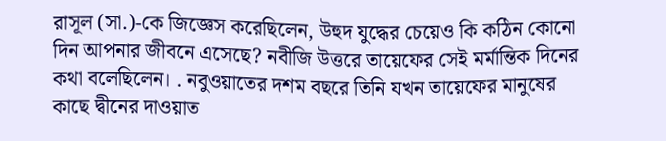রাসূল (সা.)-কে জিজ্ঞেস করেছিলেন, উহুদ যুদ্ধের চেয়েও কি কঠিন কোনো দিন আপনার জীবনে এসেছে? নবীজি উত্তরে তায়েফের সেই মর্মান্তিক দিনের কথা বলেছিলেন। . নবুওয়াতের দশম বছরে তিনি যখন তায়েফের মানুষের কাছে দ্বীনের দাওয়াত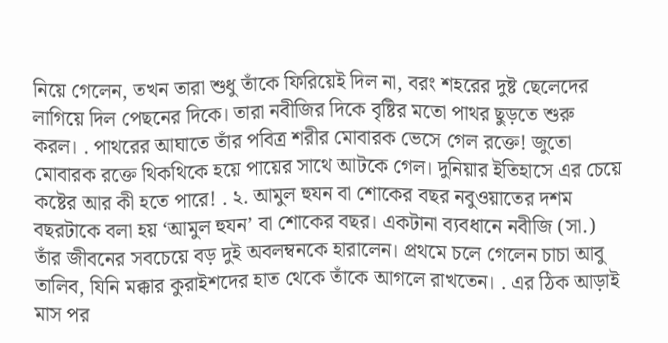নিয়ে গেলেন, তখন তারা শুধু তাঁকে ফিরিয়েই দিল না, বরং শহরের দুষ্ট ছেলেদের লাগিয়ে দিল পেছনের দিকে। তারা নবীজির দিকে বৃষ্টির মতো পাথর ছুড়তে শুরু করল। . পাথরের আঘাতে তাঁর পবিত্র শরীর মোবারক ভেসে গেল রক্তে! জুতো মোবারক রক্তে থিকথিকে হয়ে পায়ের সাথে আটকে গেল। দুনিয়ার ইতিহাসে এর চেয়ে কষ্টের আর কী হতে পারে! . ২. আমুল হুযন বা শোকের বছর নবুওয়াতের দশম বছরটাকে বলা হয় ‘আমুল হুযন’ বা শোকের বছর। একটানা ব্যবধানে নবীজি (সা.) তাঁর জীবনের সবচেয়ে বড় দুই অবলম্বনকে হারালেন। প্রথমে চলে গেলেন চাচা আবু তালিব, যিনি মক্কার কুরাইশদের হাত থেকে তাঁকে আগলে রাখতেন। . এর ঠিক আড়াই মাস পর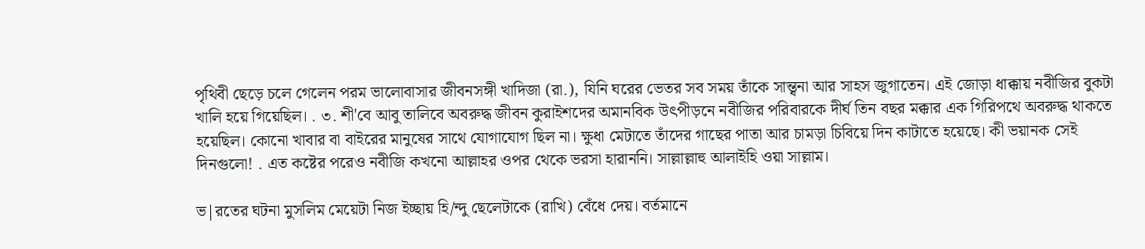পৃথিবী ছেড়ে চলে গেলেন পরম ভালোবাসার জীবনসঙ্গী খাদিজা (রা.), যিনি ঘরের ভেতর সব সময় তাঁকে সান্ত্বনা আর সাহস জুগাতেন। এই জোড়া ধাক্কায় নবীজির বুকটা খালি হয়ে গিয়েছিল। . ৩. শী'বে আবু তালিবে অবরুদ্ধ জীবন কুরাইশদের অমানবিক উৎপীড়নে নবীজির পরিবারকে দীর্ঘ তিন বছর মক্কার এক গিরিপথে অবরুদ্ধ থাকতে হয়েছিল। কোনো খাবার বা বাইরের মানুষের সাথে যোগাযোগ ছিল না। ক্ষুধা মেটাতে তাঁদের গাছের পাতা আর চামড়া চিবিয়ে দিন কাটাতে হয়েছে। কী ভয়ানক সেই দিনগুলো! . এত কষ্টের পরেও নবীজি কখনো আল্লাহর ওপর থেকে ভরসা হারাননি। সাল্লাল্লাহু আলাইহি ওয়া সাল্লাম।

ভ|রতের ঘটনা মুসলিম মেয়েটা নিজ ইচ্ছায় হি/ন্দু ছেলেটাকে (রাখি) বেঁধে দেয়। বর্তমানে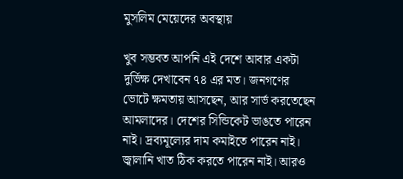মুসলিম মেয়েদের অবস্থায়

খুব সম্ভবত আপনি এই দেশে আবার একটা দুর্ভিক্ষ দেখাবেন ৭৪ এর মত। জনগণের ভোটে ক্ষমতায় আসছেন, আর সার্ভ করতেছেন আমলাদের। দেশের সিন্ডিকেট ভাঙতে পারেন নাই। দ্রব্যমূল্যের দাম কমাইতে পারেন নাই। জ্বালানি খাত ঠিক করতে পারেন নাই। আরও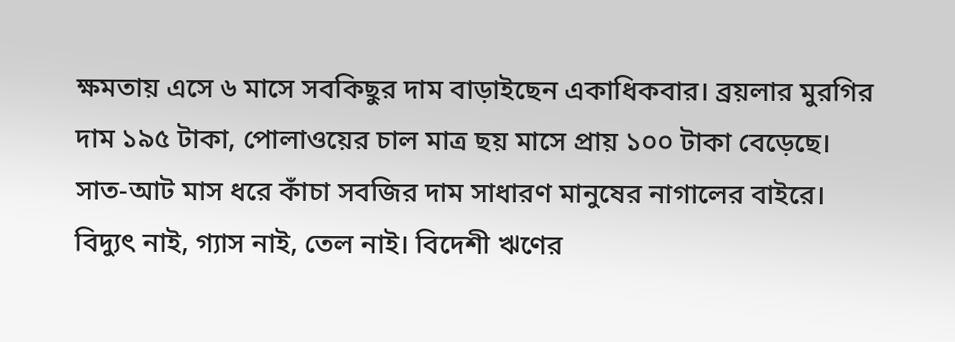ক্ষমতায় এসে ৬ মাসে সবকিছুর দাম বাড়াইছেন একাধিকবার। ব্রয়লার মুরগির দাম ১৯৫ টাকা, পোলাওয়ের চাল মাত্র ছয় মাসে প্রায় ১০০ টাকা বেড়েছে। সাত-আট মাস ধরে কাঁচা সবজির দাম সাধারণ মানুষের নাগালের বাইরে। বিদ্যুৎ নাই, গ্যাস নাই, তেল নাই। বিদেশী ঋণের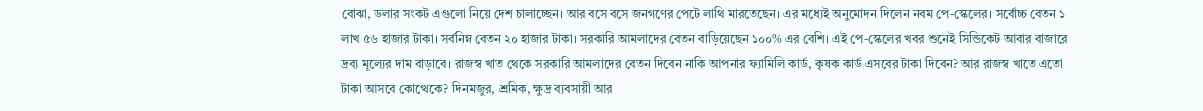বোঝা, ডলার সংকট এগুলো নিয়ে দেশ চালাচ্ছেন। আর বসে বসে জনগণের পেটে লাথি মারতেছেন। এর মধ্যেই অনুমোদন দিলেন নবম পে-স্কেলের। সর্বোচ্চ বেতন ১ লাখ ৫৬ হাজার টাকা। সর্বনিম্ন বেতন ২০ হাজার টাকা। সরকারি আমলাদের বেতন বাড়িয়েছেন ১০০% এর বেশি। এই পে-স্কেলের খবর শুনেই সিন্ডিকেট আবার বাজারে দ্রব্য মূল্যের দাম বাড়াবে। রাজস্ব খাত থেকে সরকারি আমলাদের বেতন দিবেন নাকি আপনার ফ্যামিলি কার্ড, কৃষক কার্ড এসবের টাকা দিবেন? আর রাজস্ব খাতে এতো টাকা আসবে কোত্থেকে? দিনমজুর, শ্রমিক, ক্ষুদ্র ব্যবসায়ী আর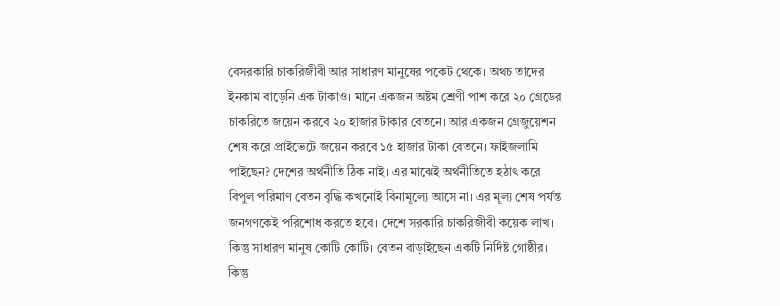বেসরকারি চাকরিজীবী আর সাধারণ মানুষের পকেট থেকে। অথচ তাদের ইনকাম বাড়েনি এক টাকাও। মানে একজন অষ্টম শ্রেণী পাশ করে ২০ গ্রেডের চাকরিতে জয়েন করবে ২০ হাজার টাকার বেতনে। আর একজন গ্রেজুয়েশন শেষ করে প্রাইভেটে জয়েন করবে ১৫ হাজার টাকা বেতনে। ফাইজলামি পাইছেন? দেশের অর্থনীতি ঠিক নাই। এর মাঝেই অর্থনীতিতে হঠাৎ করে বিপুল পরিমাণ বেতন বৃদ্ধি কখনোই বিনামূল্যে আসে না। এর মূল্য শেষ পর্যন্ত জনগণকেই পরিশোধ করতে হবে। দেশে সরকারি চাকরিজীবী কয়েক লাখ। কিন্তু সাধারণ মানুষ কোটি কোটি। বেতন বাড়াইছেন একটি নির্দিষ্ট গোষ্ঠীর। কিন্তু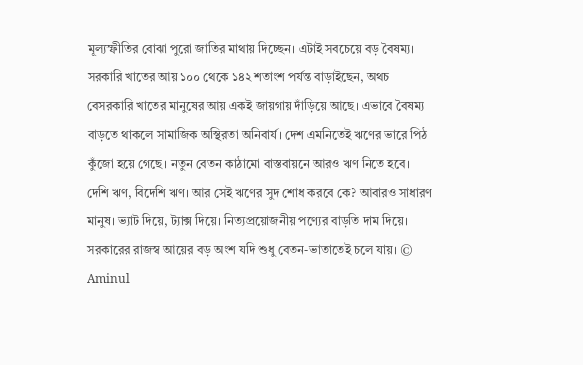মূল্যস্ফীতির বোঝা পুরো জাতির মাথায় দিচ্ছেন। এটাই সবচেয়ে বড় বৈষম্য। সরকারি খাতের আয় ১০০ থেকে ১৪২ শতাংশ পর্যন্ত বাড়াইছেন, অথচ বেসরকারি খাতের মানুষের আয় একই জায়গায় দাঁড়িয়ে আছে। এভাবে বৈষম্য বাড়তে থাকলে সামাজিক অস্থিরতা অনিবার্য। দেশ এমনিতেই ঋণের ভারে পিঠ কুঁজো হয়ে গেছে। নতুন বেতন কাঠামো বাস্তবায়নে আরও ঋণ নিতে হবে। দেশি ঋণ, বিদেশি ঋণ। আর সেই ঋণের সুদ শোধ করবে কে? আবারও সাধারণ মানুষ। ভ্যাট দিয়ে, ট্যাক্স দিয়ে। নিত্যপ্রয়োজনীয় পণ্যের বাড়তি দাম দিয়ে। সরকারের রাজস্ব আয়ের বড় অংশ যদি শুধু বেতন-ভাতাতেই চলে যায়। © Aminul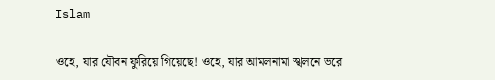Islam

ওহে, যার যৌবন ফুরিয়ে গিয়েছে! ওহে, যার আমলনামা স্খলনে ভরে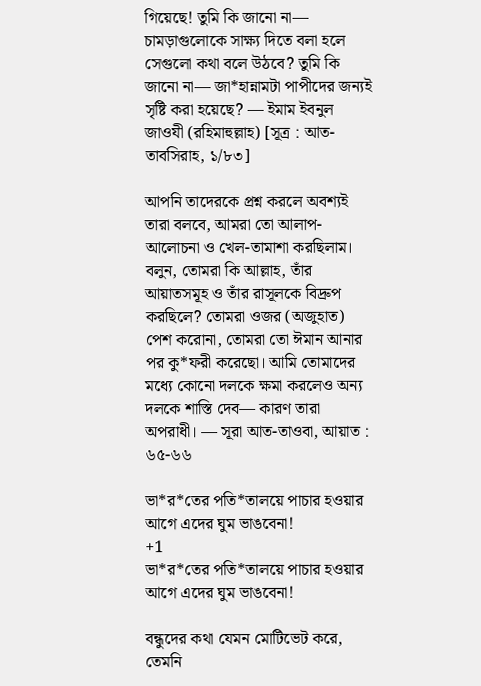গিয়েছে! তুমি কি জানো না— চামড়াগুলোকে সাক্ষ্য দিতে বলা হলে সেগুলো কথা বলে উঠবে? তুমি কি জানো না— জা*হান্নামটা পাপীদের জন্যই সৃষ্টি করা হয়েছে? — ইমাম ইবনুল জাওযী (রহিমাহুল্লাহ) [সূত্র : আত-তাবসিরাহ, ১/৮৩]

আপনি তাদেরকে প্রশ্ন করলে অবশ্যই তারা বলবে, আমরা তো আলাপ-আলোচনা ও খেল-তামাশা করছিলাম। বলুন, তোমরা কি আল্লাহ, তাঁর আয়াতসমূহ ও তাঁর রাসূলকে বিদ্রুপ করছিলে? তোমরা ওজর (অজুহাত) পেশ করোনা, তোমরা তো ঈমান আনার পর কু*ফরী করেছো। আমি তোমাদের মধ্যে কোনো দলকে ক্ষমা করলেও অন্য দলকে শাস্তি দেব— কারণ তারা অপরাধী। — সূরা আত-তাওবা, আয়াত : ৬৫-৬৬

ভা*র*তের পতি*তালয়ে পাচার হওয়ার আগে এদের ঘুম ভাঙবেনা!
+1
ভা*র*তের পতি*তালয়ে পাচার হওয়ার আগে এদের ঘুম ভাঙবেনা!

বন্ধুদের কথা যেমন মোটিভেট করে, তেমনি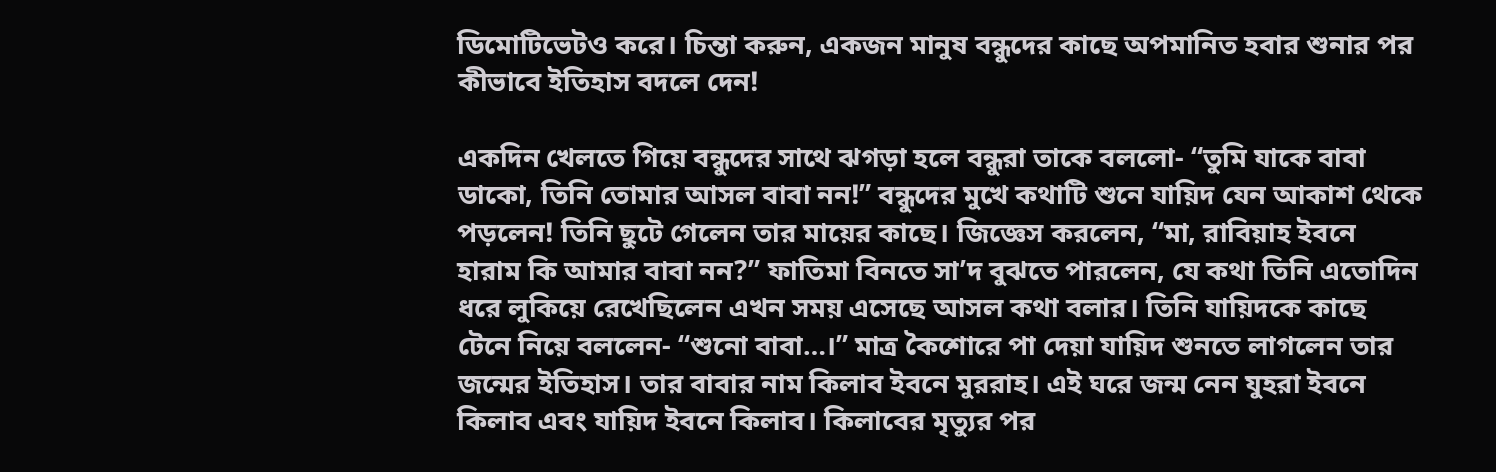ডিমোটিভেটও করে। চিন্তা করুন, একজন মানুষ বন্ধুদের কাছে অপমানিত হবার শুনার পর কীভাবে ইতিহাস বদলে দেন!

একদিন খেলতে গিয়ে বন্ধুদের সাথে ঝগড়া হলে বন্ধুরা তাকে বললো- “তুমি যাকে বাবা ডাকো, তিনি তোমার আসল বাবা নন!” বন্ধুদের মুখে কথাটি শুনে যায়িদ যেন আকাশ থেকে পড়লেন! তিনি ছুটে গেলেন তার মায়ের কাছে। জিজ্ঞেস করলেন, “মা, রাবিয়াহ ইবনে হারাম কি আমার বাবা নন?” ফাতিমা বিনতে সা’দ বুঝতে পারলেন, যে কথা তিনি এতোদিন ধরে লুকিয়ে রেখেছিলেন এখন সময় এসেছে আসল কথা বলার। তিনি যায়িদকে কাছে টেনে নিয়ে বললেন- “শুনো বাবা…।” মাত্র কৈশোরে পা দেয়া যায়িদ শুনতে লাগলেন তার জন্মের ইতিহাস। তার বাবার নাম কিলাব ইবনে মুররাহ। এই ঘরে জন্ম নেন যুহরা ইবনে কিলাব এবং যায়িদ ইবনে কিলাব। কিলাবের মৃত্যুর পর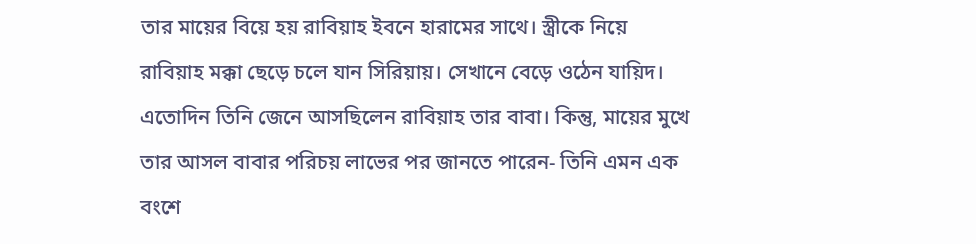তার মায়ের বিয়ে হয় রাবিয়াহ ইবনে হারামের সাথে। স্ত্রীকে নিয়ে রাবিয়াহ মক্কা ছেড়ে চলে যান সিরিয়ায়। সেখানে বেড়ে ওঠেন যায়িদ। এতোদিন তিনি জেনে আসছিলেন রাবিয়াহ তার বাবা। কিন্তু, মায়ের মুখে তার আসল বাবার পরিচয় লাভের পর জানতে পারেন- তিনি এমন এক বংশে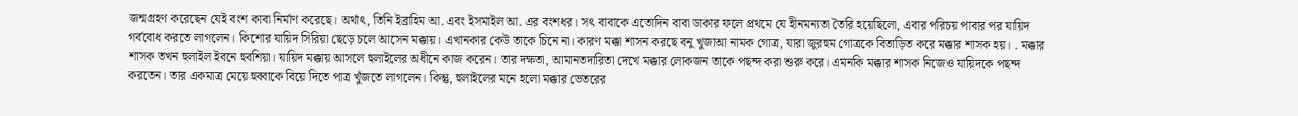জন্মগ্রহণ করেছেন যেই বংশ কাবা নির্মাণ করেছে। অর্থাৎ, তিনি ইব্রাহিম আ. এবং ইসমাইল আ. এর বংশধর। সৎ বাবাকে এতোদিন বাবা ডাকার ফলে প্রথমে যে হীনমন্যতা তৈরি হয়েছিলো, এবার পরিচয় পাবার পর যায়িদ গর্ববোধ করতে লাগলেন। কিশোর যায়িদ সিরিয়া ছেড়ে চলে আসেন মক্কায়। এখানকার কেউ তাকে চিনে না। কারণ মক্কা শাসন করছে বনু খুজাআ নামক গোত্র, যারা জুরহুম গোত্রকে বিতাড়িত করে মক্কার শাসক হয়। . মক্কার শাসক তখন হুলাইল ইবনে হুবশিয়া। যায়িদ মক্কায় আসলে হুলাইলের অধীনে কাজ করেন। তার দক্ষতা, আমানতদারিতা দেখে মক্কার লোকজন তাকে পছন্দ করা শুরু করে। এমনকি মক্কার শাসক নিজেও যায়িদকে পছন্দ করতেন। তার একমাত্র মেয়ে হুব্বাকে বিয়ে দিতে পাত্র খুঁজতে লাগলেন। কিন্তু, হুলাইলের মনে হলো মক্কার ভেতরের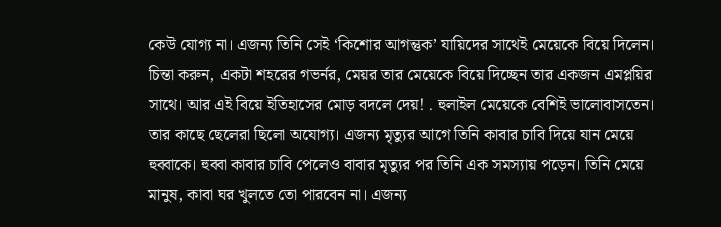কেউ যোগ্য না। এজন্য তিনি সেই ‘কিশোর আগন্তুক’ যায়িদের সাথেই মেয়েকে বিয়ে দিলেন। চিন্তা করুন, একটা শহরের গভর্নর, মেয়র তার মেয়েকে বিয়ে দিচ্ছেন তার একজন এমপ্লয়ির সাথে। আর এই বিয়ে ইতিহাসের মোড় বদলে দেয়! . হুলাইল মেয়েকে বেশিই ভালোবাসতেন। তার কাছে ছেলেরা ছিলো অযোগ্য। এজন্য মৃত্যুর আগে তিনি কাবার চাবি দিয়ে যান মেয়ে হুব্বাকে। হুব্বা কাবার চাবি পেলেও বাবার মৃত্যুর পর তিনি এক সমস্যায় পড়েন। তিনি মেয়ে মানুষ, কাবা ঘর খুলতে তো পারবেন না। এজন্য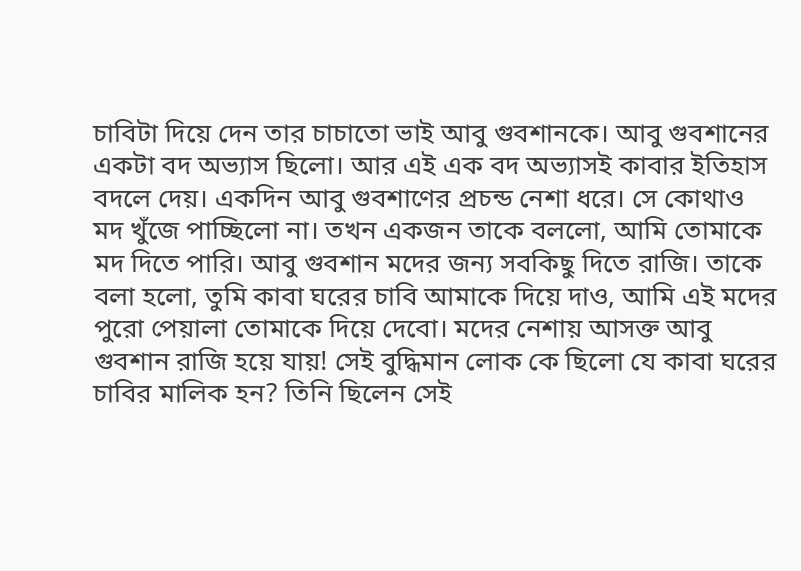চাবিটা দিয়ে দেন তার চাচাতো ভাই আবু গুবশানকে। আবু গুবশানের একটা বদ অভ্যাস ছিলো। আর এই এক বদ অভ্যাসই কাবার ইতিহাস বদলে দেয়। একদিন আবু গুবশাণের প্রচন্ড নেশা ধরে। সে কোথাও মদ খুঁজে পাচ্ছিলো না। তখন একজন তাকে বললো, আমি তোমাকে মদ দিতে পারি। আবু গুবশান মদের জন্য সবকিছু দিতে রাজি। তাকে বলা হলো, তুমি কাবা ঘরের চাবি আমাকে দিয়ে দাও, আমি এই মদের পুরো পেয়ালা তোমাকে দিয়ে দেবো। মদের নেশায় আসক্ত আবু গুবশান রাজি হয়ে যায়! সেই বুদ্ধিমান লোক কে ছিলো যে কাবা ঘরের চাবির মালিক হন? তিনি ছিলেন সেই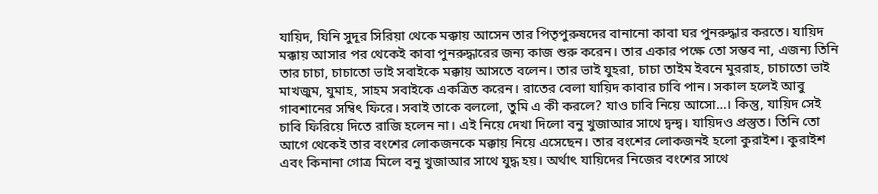যায়িদ, যিনি সুদূর সিরিয়া থেকে মক্কায় আসেন তার পিতৃপুরুষদের বানানো কাবা ঘর পুনরুদ্ধার করতে। যায়িদ মক্কায় আসার পর থেকেই কাবা পুনরুদ্ধারের জন্য কাজ শুরু করেন। তার একার পক্ষে তো সম্ভব না, এজন্য তিনি তার চাচা, চাচাতো ভাই সবাইকে মক্কায় আসতে বলেন। তার ভাই যুহরা, চাচা তাইম ইবনে মুররাহ, চাচাতো ভাই মাখজুম, যুমাহ, সাহম সবাইকে একত্রিত করেন। রাতের বেলা যায়িদ কাবার চাবি পান। সকাল হলেই আবু গাবশানের সম্বিৎ ফিরে। সবাই তাকে বললো, তুমি এ কী করলে? যাও চাবি নিয়ে আসো…। কিন্তু, যায়িদ সেই চাবি ফিরিয়ে দিতে রাজি হলেন না। এই নিয়ে দেখা দিলো বনু খুজাআর সাথে দ্বন্দ্ব। যায়িদও প্রস্তুত। তিনি তো আগে থেকেই তার বংশের লোকজনকে মক্কায় নিয়ে এসেছেন। তার বংশের লোকজনই হলো কুরাইশ। কুরাইশ এবং কিনানা গোত্র মিলে বনু খুজাআর সাথে যুদ্ধ হয়। অর্থাৎ যায়িদের নিজের বংশের সাথে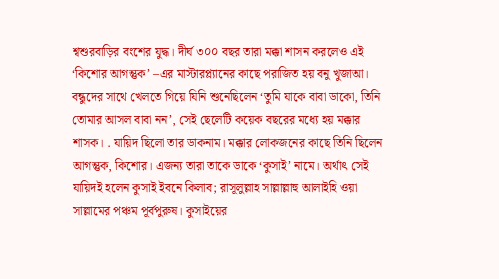শ্বশুরবাড়ির বংশের যুদ্ধ। দীর্ঘ ৩০০ বছর তারা মক্কা শাসন করলেও এই ‘কিশোর আগন্তুক’ –এর মাস্টারপ্ল্যানের কাছে পরাজিত হয় বনু খুজাআ। বন্ধুদের সাথে খেলতে গিয়ে যিনি শুনেছিলেন ‘তুমি যাকে বাবা ডাকো, তিনি তোমার আসল বাবা নন’, সেই ছেলেটি কয়েক বছরের মধ্যে হয় মক্কার শাসক। . যায়িদ ছিলো তার ডাকনাম। মক্কার লোকজনের কাছে তিনি ছিলেন আগন্তুক, কিশোর। এজন্য তারা তাকে ডাকে ‘কুসাই’ নামে। অর্থাৎ সেই যায়িদই হলেন কুসাই ইবনে কিলাব; রাসূলুল্লাহ সাল্লাল্লাহু আলাইহি ওয়া সাল্লামের পঞ্চম পূর্বপুরুষ। কুসাইয়ের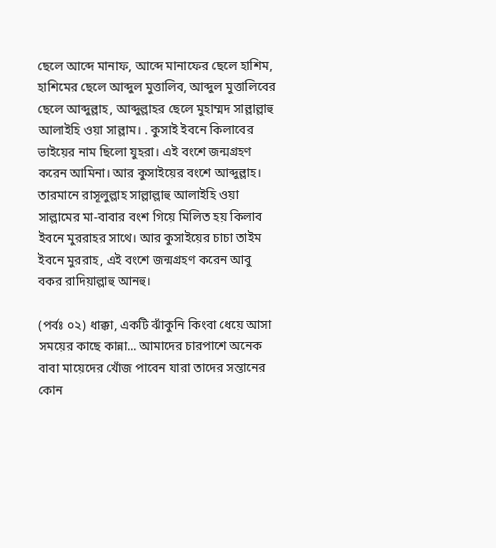ছেলে আব্দে মানাফ, আব্দে মানাফের ছেলে হাশিম, হাশিমের ছেলে আব্দুল মুত্তালিব, আব্দুল মুত্তালিবের ছেলে আব্দুল্লাহ, আব্দুল্লাহর ছেলে মুহাম্মদ সাল্লাল্লাহু আলাইহি ওয়া সাল্লাম। . কুসাই ইবনে কিলাবের ভাইয়ের নাম ছিলো যুহরা। এই বংশে জন্মগ্রহণ করেন আমিনা। আর কুসাইয়ের বংশে আব্দুল্লাহ। তারমানে রাসূলুল্লাহ সাল্লাল্লাহু আলাইহি ওয়া সাল্লামের মা-বাবার বংশ গিয়ে মিলিত হয় কিলাব ইবনে মুররাহর সাথে। আর কুসাইয়ের চাচা তাইম ইবনে মুররাহ, এই বংশে জন্মগ্রহণ করেন আবু বকর রাদিয়াল্লাহু আনহু।

(পর্বঃ ০২) ধাক্কা, একটি ঝাঁকুনি কিংবা ধেয়ে আসা সময়ের কাছে কান্না... আমাদের চারপাশে অনেক বাবা মায়েদের খোঁজ পাবেন যারা তাদের সন্তানের কোন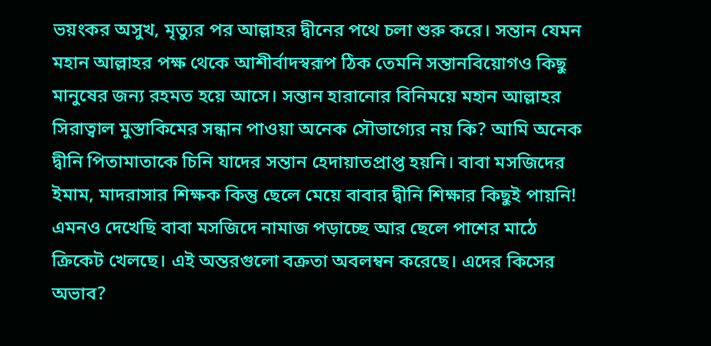ভয়ংকর অসুখ, মৃত্যুর পর আল্লাহর দ্বীনের পথে চলা শুরু করে। সন্তান যেমন মহান আল্লাহর পক্ষ থেকে আশীর্বাদস্বরূপ ঠিক তেমনি সন্তানবিয়োগও কিছু মানুষের জন্য রহমত হয়ে আসে। সন্তান হারানোর বিনিময়ে মহান আল্লাহর সিরাত্বাল মুস্তাকিমের সন্ধান পাওয়া অনেক সৌভাগ্যের নয় কি? আমি অনেক দ্বীনি পিতামাতাকে চিনি যাদের সন্তান হেদায়াতপ্রাপ্ত হয়নি। বাবা মসজিদের ইমাম, মাদরাসার শিক্ষক কিন্তু ছেলে মেয়ে বাবার দ্বীনি শিক্ষার কিছুই পায়নি! এমনও দেখেছি বাবা মসজিদে নামাজ পড়াচ্ছে আর ছেলে পাশের মাঠে ক্রিকেট খেলছে। এই অন্তরগুলো বক্রতা অবলম্বন করেছে। এদের কিসের অভাব?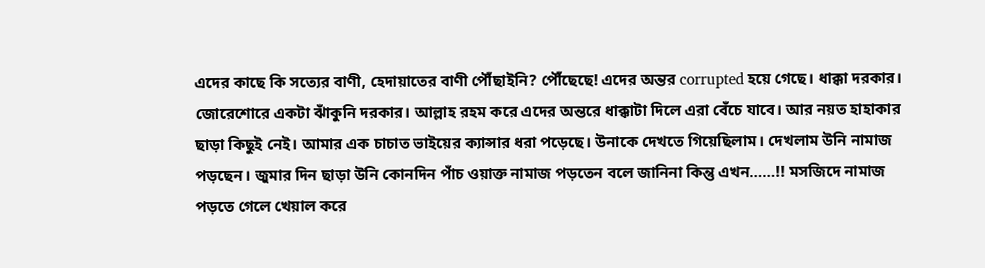এদের কাছে কি সত্যের বাণী, হেদায়াতের বাণী পৌঁছাইনি? পৌঁছেছে! এদের অন্তর corrupted হয়ে গেছে। ধাক্কা দরকার। জোরেশোরে একটা ঝাঁকুনি দরকার। আল্লাহ রহম করে এদের অন্তরে ধাক্কাটা দিলে এরা বেঁচে যাবে। আর নয়ত হাহাকার ছাড়া কিছুই নেই। আমার এক চাচাত ভাইয়ের ক্যান্সার ধরা পড়েছে। উনাকে দেখতে গিয়েছিলাম। দেখলাম উনি নামাজ পড়ছেন। জুমার দিন ছাড়া উনি কোনদিন পাঁচ ওয়াক্ত নামাজ পড়তেন বলে জানিনা কিন্তু এখন……!! মসজিদে নামাজ পড়তে গেলে খেয়াল করে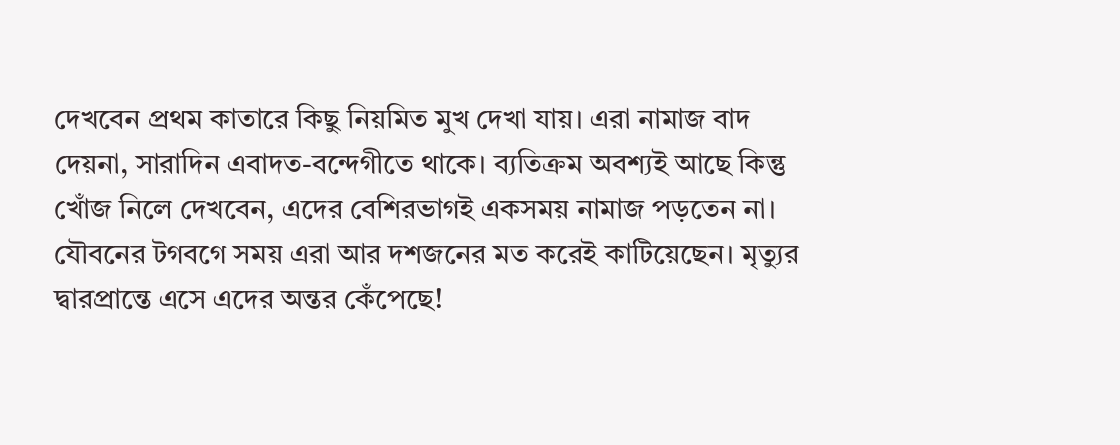দেখবেন প্রথম কাতারে কিছু নিয়মিত মুখ দেখা যায়। এরা নামাজ বাদ দেয়না, সারাদিন এবাদত-বন্দেগীতে থাকে। ব্যতিক্রম অবশ্যই আছে কিন্তু খোঁজ নিলে দেখবেন, এদের বেশিরভাগই একসময় নামাজ পড়তেন না। যৌবনের টগবগে সময় এরা আর দশজনের মত করেই কাটিয়েছেন। মৃত্যুর দ্বারপ্রান্তে এসে এদের অন্তর কেঁপেছে!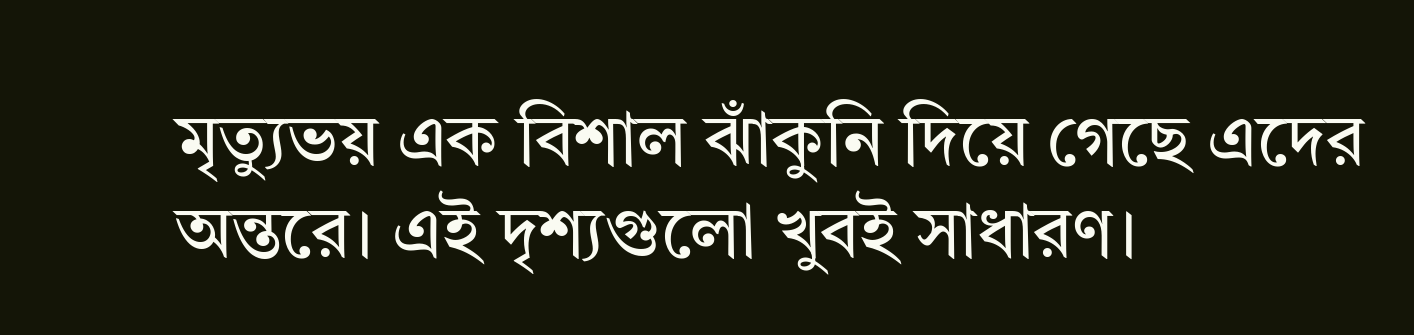মৃত্যুভয় এক বিশাল ঝাঁকুনি দিয়ে গেছে এদের অন্তরে। এই দৃশ্যগুলো খুবই সাধারণ।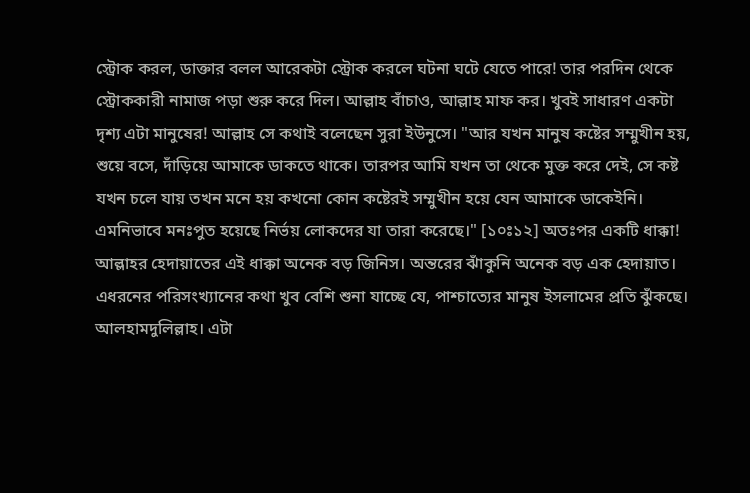স্ট্রোক করল, ডাক্তার বলল আরেকটা স্ট্রোক করলে ঘটনা ঘটে যেতে পারে! তার পরদিন থেকে স্ট্রোককারী নামাজ পড়া শুরু করে দিল। আল্লাহ বাঁচাও, আল্লাহ মাফ কর। খুবই সাধারণ একটা দৃশ্য এটা মানুষের! আল্লাহ সে কথাই বলেছেন সুরা ইউনুসে। "আর যখন মানুষ কষ্টের সম্মুখীন হয়, শুয়ে বসে, দাঁড়িয়ে আমাকে ডাকতে থাকে। তারপর আমি যখন তা থেকে মুক্ত করে দেই, সে কষ্ট যখন চলে যায় তখন মনে হয় কখনো কোন কষ্টেরই সম্মুখীন হয়ে যেন আমাকে ডাকেইনি। এমনিভাবে মনঃপুত হয়েছে নির্ভয় লোকদের যা তারা করেছে।" [১০ঃ১২] অতঃপর একটি ধাক্কা! আল্লাহর হেদায়াতের এই ধাক্কা অনেক বড় জিনিস। অন্তরের ঝাঁকুনি অনেক বড় এক হেদায়াত। এধরনের পরিসংখ্যানের কথা খুব বেশি শুনা যাচ্ছে যে, পাশ্চাত্যের মানুষ ইসলামের প্রতি ঝুঁকছে। আলহামদুলিল্লাহ। এটা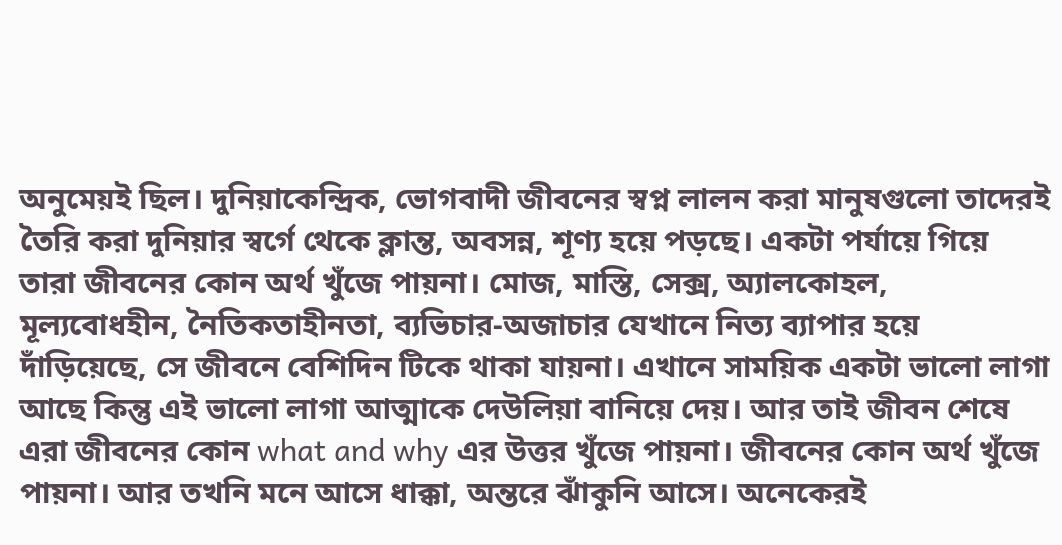অনুমেয়ই ছিল। দুনিয়াকেন্দ্রিক, ভোগবাদী জীবনের স্বপ্ন লালন করা মানুষগুলো তাদেরই তৈরি করা দুনিয়ার স্বর্গে থেকে ক্লান্ত, অবসন্ন, শূণ্য হয়ে পড়ছে। একটা পর্যায়ে গিয়ে তারা জীবনের কোন অর্থ খুঁজে পায়না। মোজ, মাস্তি, সেক্স, অ্যালকোহল, মূল্যবোধহীন, নৈতিকতাহীনতা, ব্যভিচার-অজাচার যেখানে নিত্য ব্যাপার হয়ে দাঁড়িয়েছে, সে জীবনে বেশিদিন টিকে থাকা যায়না। এখানে সাময়িক একটা ভালো লাগা আছে কিন্তু এই ভালো লাগা আত্মাকে দেউলিয়া বানিয়ে দেয়। আর তাই জীবন শেষে এরা জীবনের কোন what and why এর উত্তর খুঁজে পায়না। জীবনের কোন অর্থ খুঁজে পায়না। আর তখনি মনে আসে ধাক্কা, অন্তরে ঝাঁকুনি আসে। অনেকেরই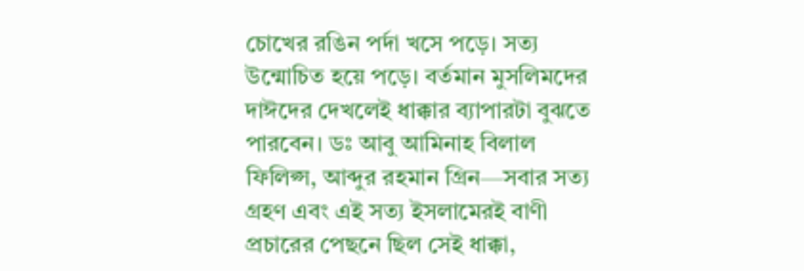চোখের রঙিন পর্দা খসে পড়ে। সত্য উন্মোচিত হয়ে পড়ে। বর্তমান মুসলিমদের দাঈদের দেখলেই ধাক্কার ব্যাপারটা বুঝতে পারবেন। ডঃ আবু আমিনাহ বিলাল ফিলিপ্স, আব্দুর রহমান গ্রিন—সবার সত্য গ্রহণ এবং এই সত্য ইসলামেরই বাণী প্রচারের পেছনে ছিল সেই ধাক্কা,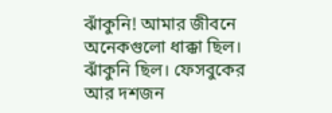ঝাঁকুনি! আমার জীবনে অনেকগুলো ধাক্কা ছিল। ঝাঁকুনি ছিল। ফেসবুকের আর দশজন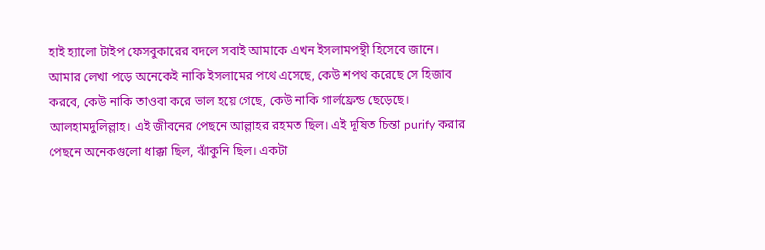হাই হ্যালো টাইপ ফেসবুকারের বদলে সবাই আমাকে এখন ইসলামপন্থী হিসেবে জানে। আমার লেখা পড়ে অনেকেই নাকি ইসলামের পথে এসেছে, কেউ শপথ করেছে সে হিজাব করবে, কেউ নাকি তাওবা করে ভাল হয়ে গেছে, কেউ নাকি গার্লফ্রেন্ড ছেড়েছে। আলহামদুলিল্লাহ। এই জীবনের পেছনে আল্লাহর রহমত ছিল। এই দূষিত চিন্তা purify করার পেছনে অনেকগুলো ধাক্কা ছিল, ঝাঁকুনি ছিল। একটা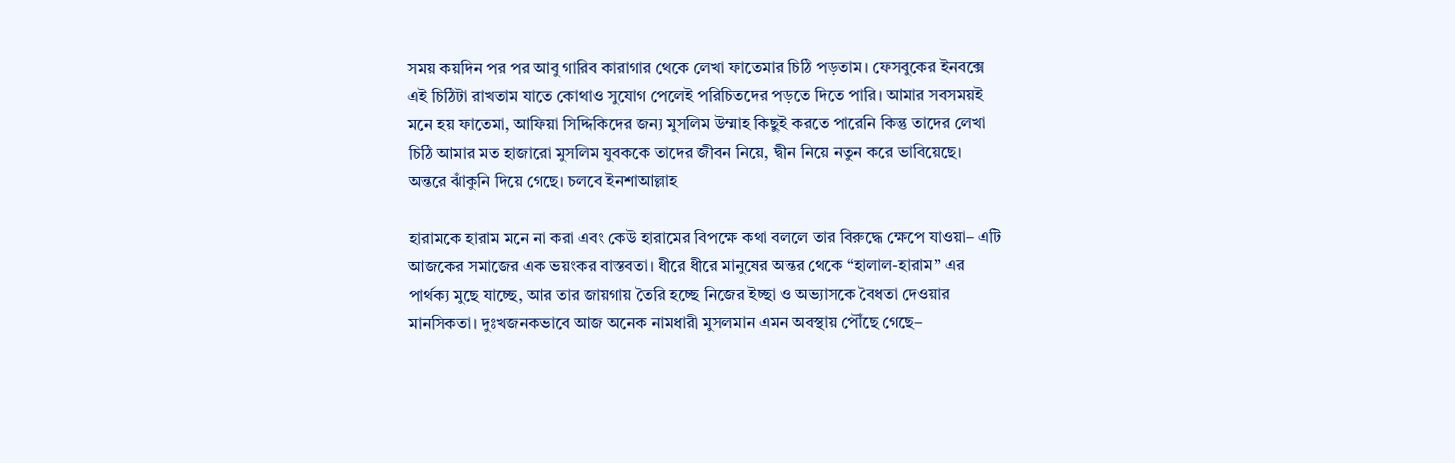সময় কয়দিন পর পর আবু গারিব কারাগার থেকে লেখা ফাতেমার চিঠি পড়তাম। ফেসবুকের ইনবক্সে এই চিঠিটা রাখতাম যাতে কোথাও সুযোগ পেলেই পরিচিতদের পড়তে দিতে পারি। আমার সবসময়ই মনে হয় ফাতেমা, আফিয়া সিদ্দিকিদের জন্য মুসলিম উম্মাহ কিছুই করতে পারেনি কিন্তু তাদের লেখা চিঠি আমার মত হাজারো মুসলিম যুবককে তাদের জীবন নিয়ে, দ্বীন নিয়ে নতুন করে ভাবিয়েছে। অন্তরে ঝাঁকুনি দিয়ে গেছে। চলবে ইনশাআল্লাহ

হারামকে হারাম মনে না করা এবং কেউ হারামের বিপক্ষে কথা বললে তার বিরুদ্ধে ক্ষেপে যাওয়া– এটি আজকের সমাজের এক ভয়ংকর বাস্তবতা। ধীরে ধীরে মানুষের অন্তর থেকে “হালাল-হারাম” এর পার্থক্য মুছে যাচ্ছে, আর তার জায়গায় তৈরি হচ্ছে নিজের ইচ্ছা ও অভ্যাসকে বৈধতা দেওয়ার মানসিকতা। দুঃখজনকভাবে আজ অনেক নামধারী মুসলমান এমন অবস্থায় পৌঁছে গেছে–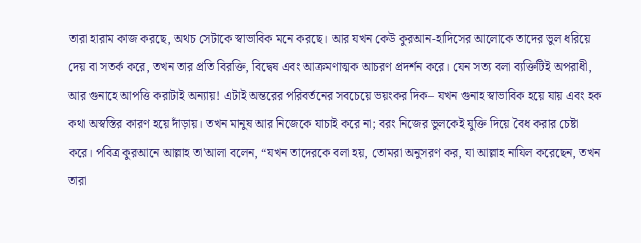তারা হারাম কাজ করছে, অথচ সেটাকে স্বাভাবিক মনে করছে। আর যখন কেউ কুরআন-হাদিসের আলোকে তাদের ভুল ধরিয়ে দেয় বা সতর্ক করে, তখন তার প্রতি বিরক্তি, বিদ্বেষ এবং আক্রমণাত্মক আচরণ প্রদর্শন করে। যেন সত্য বলা ব্যক্তিটিই অপরাধী, আর গুনাহে আপত্তি করাটাই অন্যায়! এটাই অন্তরের পরিবর্তনের সবচেয়ে ভয়ংকর দিক– যখন গুনাহ স্বাভাবিক হয়ে যায় এবং হক কথা অস্বস্তির কারণ হয়ে দাঁড়ায়। তখন মানুষ আর নিজেকে যাচাই করে না; বরং নিজের ভুলকেই যুক্তি দিয়ে বৈধ করার চেষ্টা করে। পবিত্র কুরআনে আল্লাহ তা'আলা বলেন, “যখন তাদেরকে বলা হয়, তোমরা অনুসরণ কর, যা আল্লাহ নাযিল করেছেন, তখন তারা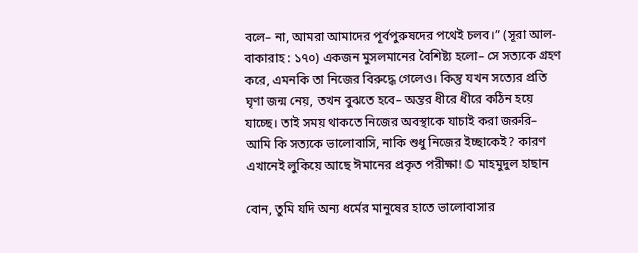বলে– না, আমরা আমাদের পূর্বপুরুষদের পথেই চলব।” (সূরা আল-বাকারাহ : ১৭০) একজন মুসলমানের বৈশিষ্ট্য হলো– সে সত্যকে গ্রহণ করে, এমনকি তা নিজের বিরুদ্ধে গেলেও। কিন্তু যখন সত্যের প্রতি ঘৃণা জন্ম নেয়, তখন বুঝতে হবে– অন্তর ধীরে ধীরে কঠিন হয়ে যাচ্ছে। তাই সময় থাকতে নিজের অবস্থাকে যাচাই করা জরুরি– আমি কি সত্যকে ভালোবাসি, নাকি শুধু নিজের ইচ্ছাকেই? কারণ এখানেই লুকিয়ে আছে ঈমানের প্রকৃত পরীক্ষা! © মাহমুদুল হাছান

বোন, তুমি যদি অন্য ধর্মের মানুষের হাতে ভালোবাসার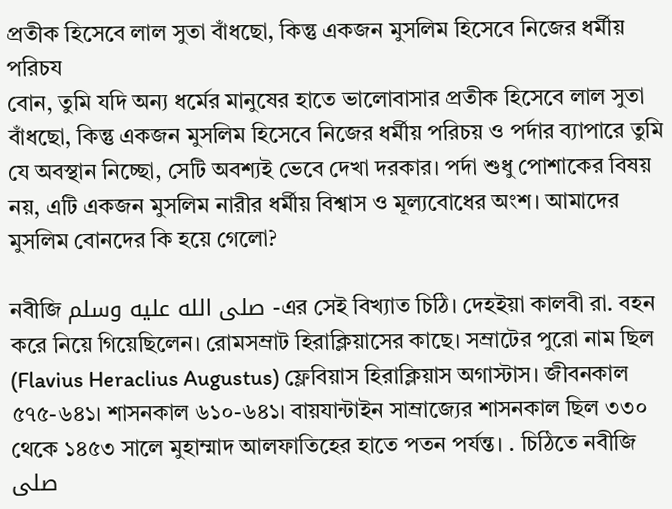প্রতীক হিসেবে লাল সুতা বাঁধছো, কিন্তু একজন মুসলিম হিসেবে নিজের ধর্মীয় পরিচয
বোন, তুমি যদি অন্য ধর্মের মানুষের হাতে ভালোবাসার প্রতীক হিসেবে লাল সুতা বাঁধছো, কিন্তু একজন মুসলিম হিসেবে নিজের ধর্মীয় পরিচয় ও পর্দার ব্যাপারে তুমি যে অবস্থান নিচ্ছো, সেটি অবশ্যই ভেবে দেখা দরকার। পর্দা শুধু পোশাকের বিষয় নয়, এটি একজন মুসলিম নারীর ধর্মীয় বিশ্বাস ও মূল্যবোধের অংশ। আমাদের মুসলিম বোনদের কি হয়ে গেলো?

নবীজি صلى الله عليه وسلم -এর সেই বিখ্যাত চিঠি। দেহইয়া কালবী রা. বহন করে নিয়ে গিয়েছিলেন। রোমসম্রাট হিরাক্লিয়াসের কাছে। সম্রাটের ‍পুরো নাম ছিল (Flavius Heraclius Augustus) ফ্লেবিয়াস হিরাক্লিয়াস অগাস্টাস। জীবনকাল ৫৭৫-৬৪১। শাসনকাল ৬১০-৬৪১। বায়যান্টাইন সাম্রাজ্যের শাসনকাল ছিল ৩৩০ থেকে ১৪৫৩ সালে মুহাম্মাদ আলফাতিহের হাতে পতন পর্যন্ত। . চিঠিতে নবীজি صلى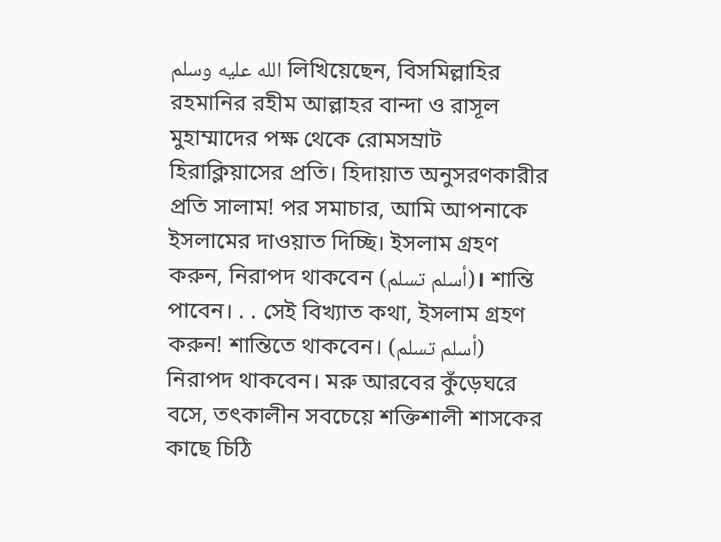الله عليه وسلم লিখিয়েছেন, বিসমিল্লাহির রহমানির রহীম আল্লাহর বান্দা ও রাসূল মুহাম্মাদের পক্ষ থেকে রোমসম্রাট হিরাক্লিয়াসের প্রতি। হিদায়াত অনুসরণকারীর প্রতি সালাম! পর সমাচার, আমি আপনাকে ইসলামের দাওয়াত দিচ্ছি। ইসলাম গ্রহণ করুন, নিরাপদ থাকবেন (أسلم تسلم)। শান্তি পাবেন। . . সেই বিখ্যাত কথা, ইসলাম গ্রহণ করুন! শান্তিতে থাকবেন। (أسلم تسلم) নিরাপদ থাকবেন। মরু আরবের কুঁড়েঘরে বসে, তৎকালীন সবচেয়ে শক্তিশালী শাসকের কাছে চিঠি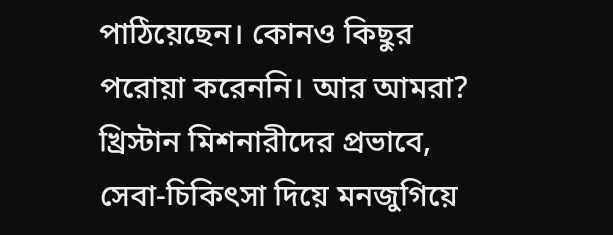পাঠিয়েছেন। কোনও কিছুর পরোয়া করেননি। আর আমরা? খ্রিস্টান মিশনারীদের প্রভাবে, সেবা-চিকিৎসা দিয়ে মনজুগিয়ে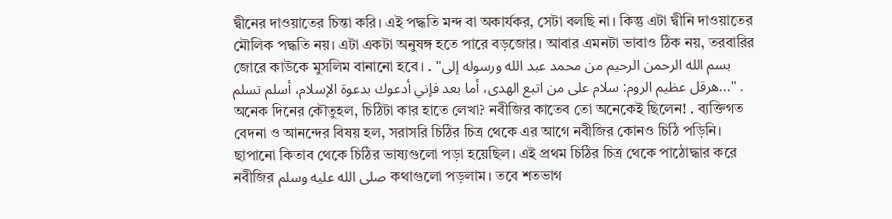দ্বীনের দাওয়াতের চিন্তা করি। এই পদ্ধতি মন্দ বা অকার্যকর, সেটা বলছি না। কিন্তু এটা দ্বীনি দাওয়াতের মৌলিক পদ্ধতি নয়। এটা একটা অনুষঙ্গ হতে পারে বড়জোর। আবার এমনটা ভাবাও ঠিক নয়, তরবারির জোরে কাউকে মুসলিম বানানো হবে। . "بسم الله الرحمن الرحيم من محمد عبد الله ورسوله إلى هرقل عظيم الروم: سلام على من اتبع الهدى، أما بعد فإني أدعوك بدعوة الإسلام، أسلم تسلم..." . অনেক দিনের কৌতুহল, চিঠিটা কার হাতে লেখা? নবীজির কাতেব তো অনেকেই ছিলেন! . ব্যক্তিগত বেদনা ও আনন্দের বিষয় হল, সরাসরি চিঠির চিত্র থেকে এর আগে নবীজির কোনও চিঠি পড়িনি। ছাপানো কিতাব থেকে চিঠির ভাষ্যগুলো পড়া হয়েছিল। এই প্রথম চিঠির চিত্র থেকে পাঠোদ্ধার করে নবীজির صلى الله عليه وسلم কথাগুলো পড়লাম। তবে শতভাগ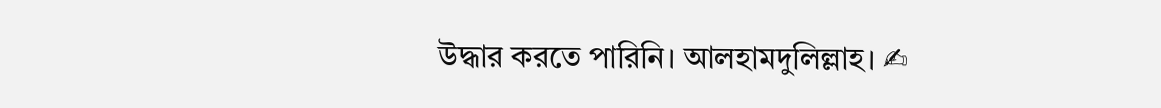উদ্ধার করতে পারিনি। আলহামদুলিল্লাহ। ✍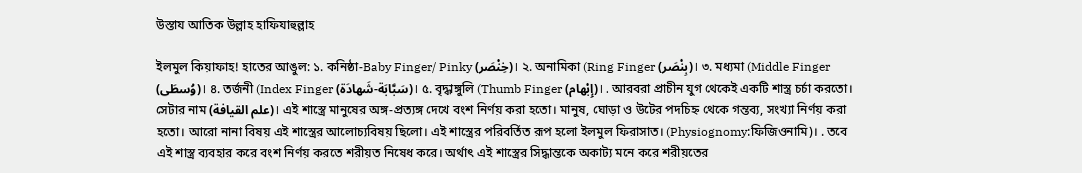উস্তায আতিক উল্লাহ হাফিযাহুল্লাহ

ইলমুল কিয়াফাহ! হাতের আঙুল: ১. কনিষ্ঠা-Baby Finger/ Pinky (خِنْصَر)। ২. অনামিকা (Ring Finger (بِنْصَر)। ৩. মধ্যমা (Middle Finger (وُسطَى)। ৪. তর্জনী (Index Finger (سَبَّابَة-شَهادَة)। ৫. বৃদ্ধাঙ্গুলি (Thumb Finger (إِبْهام)। . আরবরা প্রাচীন যুগ থেকেই একটি শাস্ত্র চর্চা করতো। সেটার নাম (علم القيافة)। এই শাস্ত্রে মানুষের অঙ্গ-প্রত্যঙ্গ দেখে বংশ নির্ণয় করা হতো। মানুষ, ঘোড়া ও উটের পদচিহ্ন থেকে গন্তব্য, সংখ্যা নির্ণয় করা হতো। আরো নানা বিষয় এই শাস্ত্রের আলোচ্যবিষয় ছিলো। এই শাস্ত্রের পরিবর্তিত রূপ হলো ইলমুল ফিরাসাত। (Physiognomy:ফিজিওনামি)। . তবে এই শাস্ত্র ব্যবহার করে বংশ নির্ণয় করতে শরীয়ত নিষেধ করে। অর্থাৎ এই শাস্ত্রের সিদ্ধান্তকে অকাট্য মনে করে শরীয়তের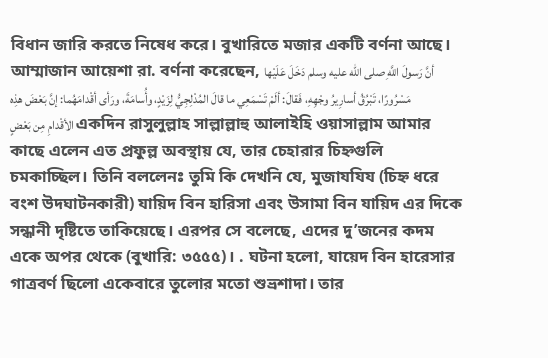বিধান জারি করতে নিষেধ করে। বুখারিতে মজার একটি বর্ণনা আছে। আম্মাজান আয়েশা রা. বর্ণনা করেছেন, أنَّ رَسولَ اللَّهِ صلى الله عليه وسلم دَخَلَ عَلَيْها مَسْرُورًا، تَبْرُقُ أسارِيرُ وجْهِهِ، فَقالَ: ألَمْ تَسْمَعِي ما قالَ المُدْلِجِيُّ لِزَيْدٍ، وأُسامَةَ، ورَأى أقْدامَهُما: إنَّ بَعْضَ هذِه الأقْدامِ مِن بَعْضٍ একদিন রাসুলুল্লাহ সাল্লাল্লাহু আলাইহি ওয়াসাল্লাম আমার কাছে এলেন এত প্রফুল্ল অবস্থায় যে, তার চেহারার চিহ্নগুলি চমকাচ্ছিল। তিনি বললেনঃ তুমি কি দেখনি যে, মুজাযযিয (চিহ্ন ধরে বংশ উদঘাটনকারী) যায়িদ বিন হারিসা এবং উসামা বিন যায়িদ এর দিকে সন্ধানী দৃষ্টিতে তাকিয়েছে। এরপর সে বলেছে, এদের দু’জনের কদম একে অপর থেকে (বুখারি: ৩৫৫৫)। . ঘটনা হলো, যায়েদ বিন হারেসার গাত্রবর্ণ ছিলো একেবারে তুলোর মতো শুভ্রশাদা। তার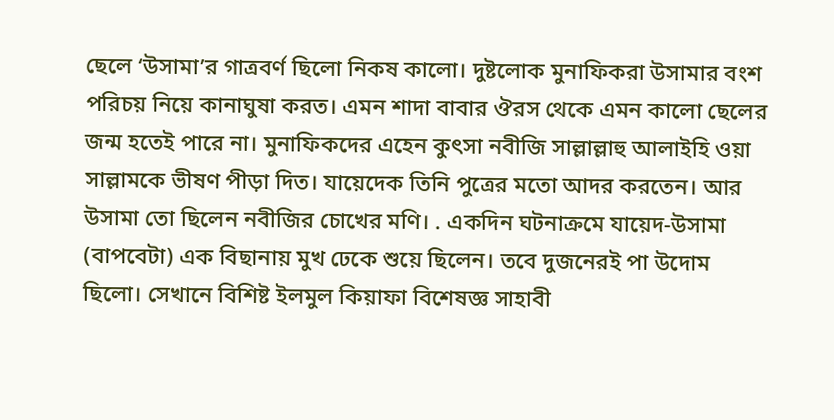ছেলে ‘উসামা’র গাত্রবর্ণ ছিলো নিকষ কালো। দুষ্টলোক মুনাফিকরা উসামার বংশ পরিচয় নিয়ে কানাঘুষা করত। এমন শাদা বাবার ঔরস থেকে এমন কালো ছেলের জন্ম হতেই পারে না। মুনাফিকদের এহেন কুৎসা নবীজি সাল্লাল্লাহু আলাইহি ওয়া সাল্লামকে ভীষণ পীড়া দিত। যায়েদেক তিনি পুত্রের মতো আদর করতেন। আর উসামা তো ছিলেন নবীজির চোখের মণি। . একদিন ঘটনাক্রমে যায়েদ-উসামা (বাপবেটা) এক বিছানায় মুখ ঢেকে শুয়ে ছিলেন। তবে দুজনেরই পা উদোম ছিলো। সেখানে বিশিষ্ট ইলমুল কিয়াফা বিশেষজ্ঞ সাহাবী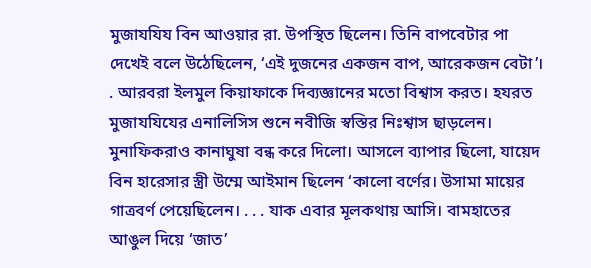মুজাযযিয বিন আওয়ার রা. উপস্থিত ছিলেন। তিনি বাপবেটার পা দেখেই বলে উঠেছিলেন, ‘এই দুজনের একজন বাপ, আরেকজন বেটা’। . আরবরা ইলমুল কিয়াফাকে দিব্যজ্ঞানের মতো বিশ্বাস করত। হযরত মুজাযযিযের এনালিসিস শুনে নবীজি স্বস্তির নিঃশ্বাস ছাড়লেন। মুনাফিকরাও কানাঘুষা বন্ধ করে দিলো। আসলে ব্যাপার ছিলো, যায়েদ বিন হারেসার স্ত্রী উম্মে আইমান ছিলেন ‘কালো বর্ণের। উসামা মায়ের গাত্রবর্ণ পেয়েছিলেন। . . . যাক এবার মূলকথায় আসি। বামহাতের আঙুল দিয়ে ‘জাত’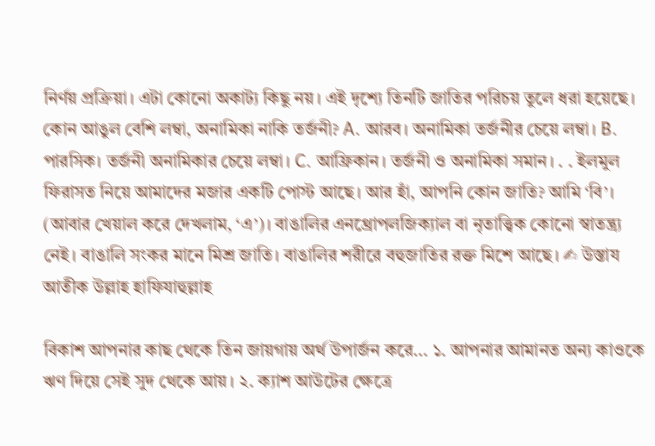নির্ণয় প্রক্রিয়া। এটা কোনো অকাট্য কিছু নয়। এই দৃশ্যে তিনটি জাতির পরিচয় তুলে ধরা হয়েছে। কোন আঙুল বেশি লম্বা, অনামিকা নাকি তর্জনী? A. আরব। অনামিকা তর্জনীর চেয়ে লম্বা। B. পারসিক। তর্জনী অনামিকার চেয়ে লম্বা। C. আফ্রিকান। তর্জনী ও অনামিকা সমান। . . ইলমুল ফিরাসত নিয়ে আমাদের মজার একটি পোস্ট আছে। আর হাঁ, আপনি কোন জাতি? আমি ‘বি’। (আবার খেয়াল করে দেখলাম, ‘এ’)। বাঙালির এনথ্রোপলজিক্যাল বা নৃতাত্ত্বিক কোনো স্বাতন্ত্র্য নেই। বাঙালি সংকর মানে মিশ্র জাতি। বাঙালির শরীরে বহুজাতির রক্ত মিশে আছে। ✍ উস্তায আতীক উল্লাহ হাফিযাহুল্লাহ

বিকাশ আপনার কাছ থেকে তিন জায়গায় অর্থ উপার্জন করে... ১. আপনার আমানত অন্য কাওকে ঋণ দিয়ে সেই সুদ থেকে আয়। ২. ক্যাশ আউটের ক্ষেত্রে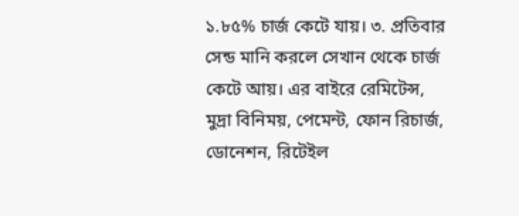১.৮৫% চার্জ কেটে যায়। ৩. প্রতিবার সেন্ড মানি করলে সেখান থেকে চার্জ কেটে আয়। এর বাইরে রেমিটেন্স, মুদ্রা বিনিময়, পেমেন্ট, ফোন রিচার্জ, ডোনেশন, রিটেইল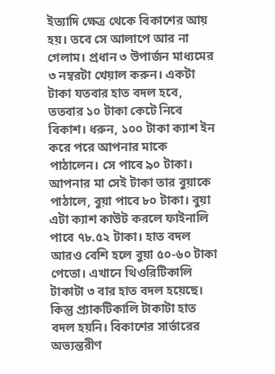ইত্যাদি ক্ষেত্র থেকে বিকাশের আয় হয়। তবে সে আলাপে আর না গেলাম। প্রধান ৩ উপার্জন মাধ্যমের ৩ নম্বরটা খেয়াল করুন। একটা টাকা যতবার হাত বদল হবে, ততবার ১০ টাকা কেটে নিবে বিকাশ। ধরুন, ১০০ টাকা ক্যাশ ইন করে পরে আপনার মাকে পাঠালেন। সে পাবে ৯০ টাকা। আপনার মা সেই টাকা তার বুয়াকে পাঠালে, বুয়া পাবে ৮০ টাকা। বুয়া এটা ক্যাশ কাউট করলে ফাইনালি পাবে ৭৮.৫২ টাকা। হাত বদল আরও বেশি হলে বুয়া ৫০-৬০ টাকা পেতো। এখানে থিওরিটিকালি টাকাটা ৩ বার হাত বদল হয়েছে। কিন্তু প্র্যাকটিকালি টাকাটা হাত বদল হয়নি। বিকাশের সার্ভারের অভ্যন্তরীণ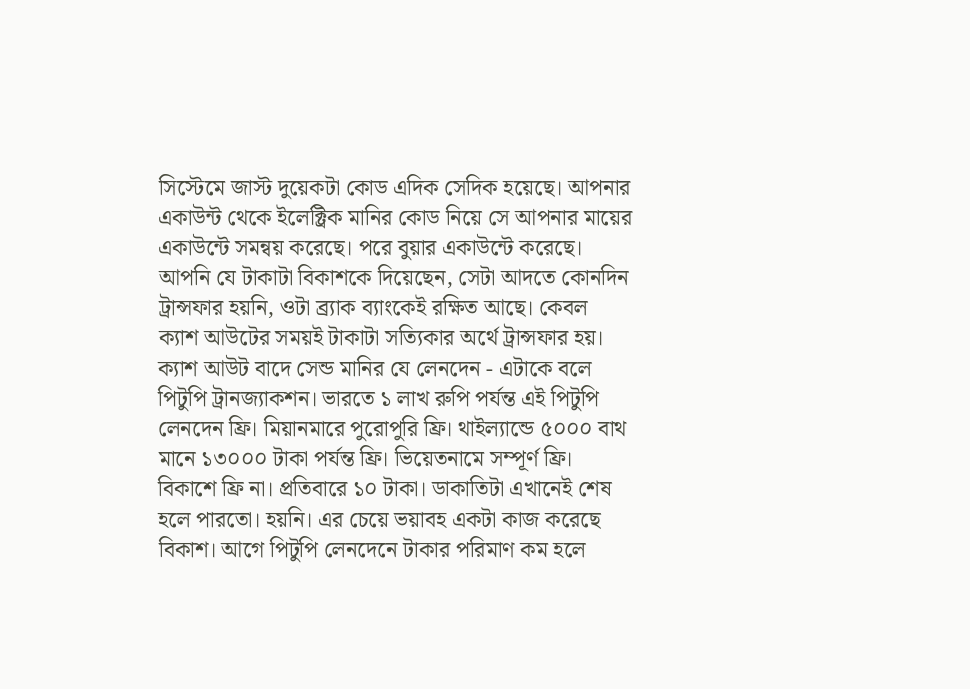সিস্টেমে জাস্ট দুয়েকটা কোড এদিক সেদিক হয়েছে। আপনার একাউন্ট থেকে ইলেক্ট্রিক মানির কোড নিয়ে সে আপনার মায়ের একাউন্টে সমন্বয় করেছে। পরে বুয়ার একাউন্টে করেছে। আপনি যে টাকাটা বিকাশকে দিয়েছেন, সেটা আদতে কোনদিন ট্রান্সফার হয়নি, ওটা ব্র্যাক ব্যাংকেই রক্ষিত আছে। কেবল ক্যাশ আউটের সময়ই টাকাটা সত্যিকার অর্থে ট্রান্সফার হয়। ক্যাশ আউট বাদে সেন্ড মানির যে লেনদেন - এটাকে বলে পিটুপি ট্রানজ্যাকশন। ভারতে ১ লাখ রুপি পর্যন্ত এই পিটুপি লেনদেন ফ্রি। মিয়ানমারে পুরোপুরি ফ্রি। থাইল্যান্ডে ৫০০০ বাথ মানে ১৩০০০ টাকা পর্যন্ত ফ্রি। ভিয়েতনামে সম্পূর্ণ ফ্রি। বিকাশে ফ্রি না। প্রতিবারে ১০ টাকা। ডাকাতিটা এখানেই শেষ হলে পারতো। হয়নি। এর চেয়ে ভয়াবহ একটা কাজ করেছে বিকাশ। আগে পিটুপি লেনদেনে টাকার পরিমাণ কম হলে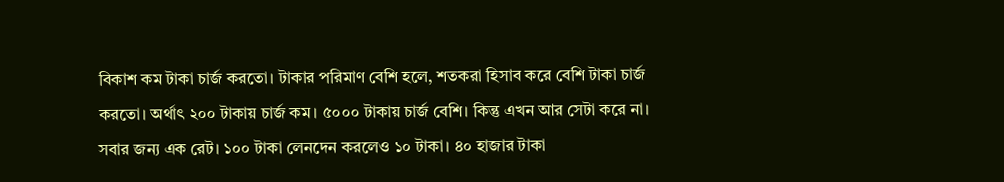বিকাশ কম টাকা চার্জ করতো। টাকার পরিমাণ বেশি হলে, শতকরা হিসাব করে বেশি টাকা চার্জ করতো। অর্থাৎ ২০০ টাকায় চার্জ কম। ৫০০০ টাকায় চার্জ বেশি। কিন্তু এখন আর সেটা করে না। সবার জন্য এক রেট। ১০০ টাকা লেনদেন করলেও ১০ টাকা। ৪০ হাজার টাকা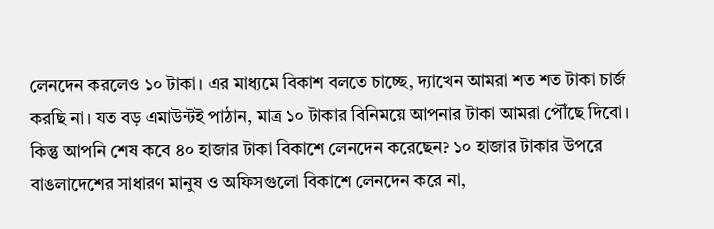লেনদেন করলেও ১০ টাকা। এর মাধ্যমে বিকাশ বলতে চাচ্ছে, দ্যাখেন আমরা শত শত টাকা চার্জ করছি না। যত বড় এমাউন্টই পাঠান, মাত্র ১০ টাকার বিনিময়ে আপনার টাকা আমরা পৌঁছে দিবো। কিন্তু আপনি শেষ কবে ৪০ হাজার টাকা বিকাশে লেনদেন করেছেন? ১০ হাজার টাকার উপরে বাঙলাদেশের সাধারণ মানুষ ও অফিসগুলো বিকাশে লেনদেন করে না,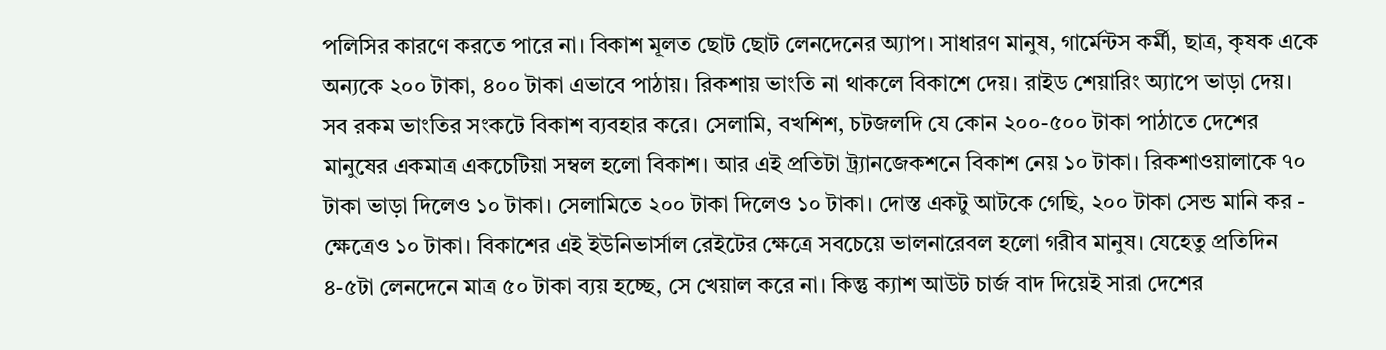পলিসির কারণে করতে পারে না। বিকাশ মূলত ছোট ছোট লেনদেনের অ্যাপ। সাধারণ মানুষ, গার্মেন্টস কর্মী, ছাত্র, কৃষক একে অন্যকে ২০০ টাকা, ৪০০ টাকা এভাবে পাঠায়। রিকশায় ভাংতি না থাকলে বিকাশে দেয়। রাইড শেয়ারিং অ্যাপে ভাড়া দেয়। সব রকম ভাংতির সংকটে বিকাশ ব্যবহার করে। সেলামি, বখশিশ, চটজলদি যে কোন ২০০-৫০০ টাকা পাঠাতে দেশের মানুষের একমাত্র একচেটিয়া সম্বল হলো বিকাশ। আর এই প্রতিটা ট্র্যানজেকশনে বিকাশ নেয় ১০ টাকা। রিকশাওয়ালাকে ৭০ টাকা ভাড়া দিলেও ১০ টাকা। সেলামিতে ২০০ টাকা দিলেও ১০ টাকা। দোস্ত একটু আটকে গেছি, ২০০ টাকা সেন্ড মানি কর - ক্ষেত্রেও ১০ টাকা। বিকাশের এই ইউনিভার্সাল রেইটের ক্ষেত্রে সবচেয়ে ভালনারেবল হলো গরীব মানুষ। যেহেতু প্রতিদিন ৪-৫টা লেনদেনে মাত্র ৫০ টাকা ব্যয় হচ্ছে, সে খেয়াল করে না। কিন্তু ক্যাশ আউট চার্জ বাদ দিয়েই সারা দেশের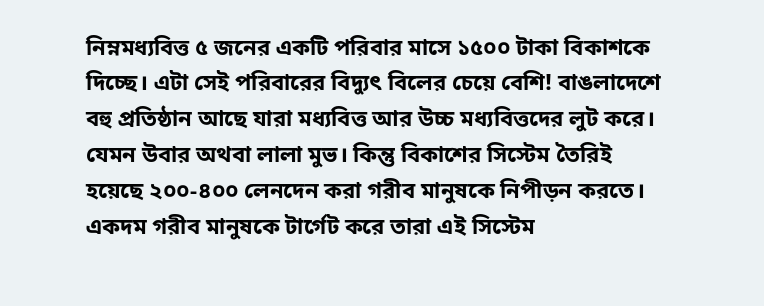নিম্নমধ্যবিত্ত ৫ জনের একটি পরিবার মাসে ১৫০০ টাকা বিকাশকে দিচ্ছে। এটা সেই পরিবারের বিদ্যুৎ বিলের চেয়ে বেশি! বাঙলাদেশে বহু প্রতিষ্ঠান আছে যারা মধ্যবিত্ত আর উচ্চ মধ্যবিত্তদের লুট করে। যেমন উবার অথবা লালা মুভ। কিন্তু বিকাশের সিস্টেম তৈরিই হয়েছে ২০০-৪০০ লেনদেন করা গরীব মানুষকে নিপীড়ন করতে। একদম গরীব মানুষকে টার্গেট করে তারা এই সিস্টেম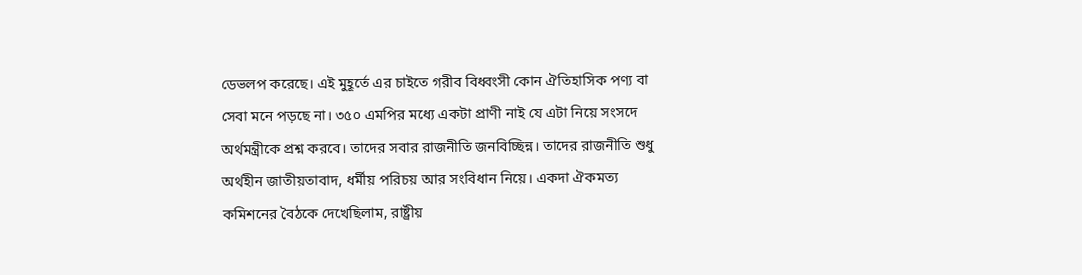ডেভলপ করেছে। এই মুহূর্তে এর চাইতে গরীব বিধ্বংসী কোন ঐতিহাসিক পণ্য বা সেবা মনে পড়ছে না। ৩৫০ এমপির মধ্যে একটা প্রাণী নাই যে এটা নিয়ে সংসদে অর্থমন্ত্রীকে প্রশ্ন করবে। তাদের সবার রাজনীতি জনবিচ্ছিন্ন। তাদের রাজনীতি শুধু অর্থহীন জাতীয়তাবাদ, ধর্মীয় পরিচয় আর সংবিধান নিয়ে। একদা ঐকমত্য কমিশনের বৈঠকে দেখেছিলাম, রাষ্ট্রীয়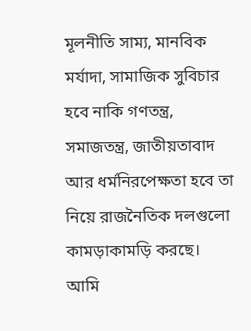মূলনীতি সাম্য, মানবিক মর্যাদা, সামাজিক সুবিচার হবে নাকি গণতন্ত্র, সমাজতন্ত্র, জাতীয়তাবাদ আর ধর্মনিরপেক্ষতা হবে তা নিয়ে রাজনৈতিক দলগুলো কামড়াকামড়ি করছে। আমি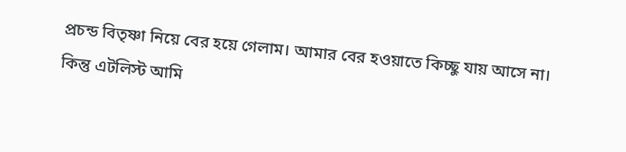প্রচন্ড বিতৃষ্ণা নিয়ে বের হয়ে গেলাম। আমার বের হওয়াতে কিচ্ছু যায় আসে না। কিন্তু এটলিস্ট আমি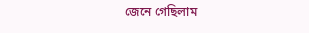জেনে গেছিলাম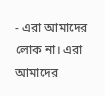- এরা আমাদের লোক না। এরা আমাদের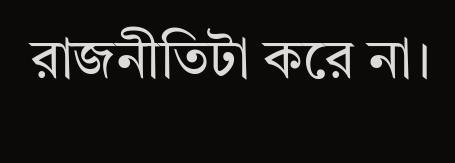রাজনীতিটা করে না।